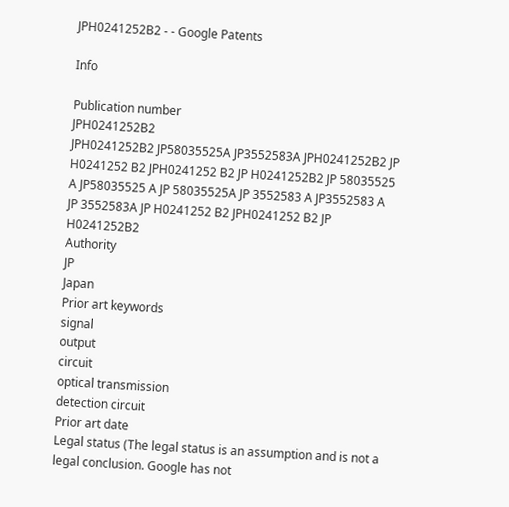JPH0241252B2 - - Google Patents

Info

Publication number
JPH0241252B2
JPH0241252B2 JP58035525A JP3552583A JPH0241252B2 JP H0241252 B2 JPH0241252 B2 JP H0241252B2 JP 58035525 A JP58035525 A JP 58035525A JP 3552583 A JP3552583 A JP 3552583A JP H0241252 B2 JPH0241252 B2 JP H0241252B2
Authority
JP
Japan
Prior art keywords
signal
output
circuit
optical transmission
detection circuit
Prior art date
Legal status (The legal status is an assumption and is not a legal conclusion. Google has not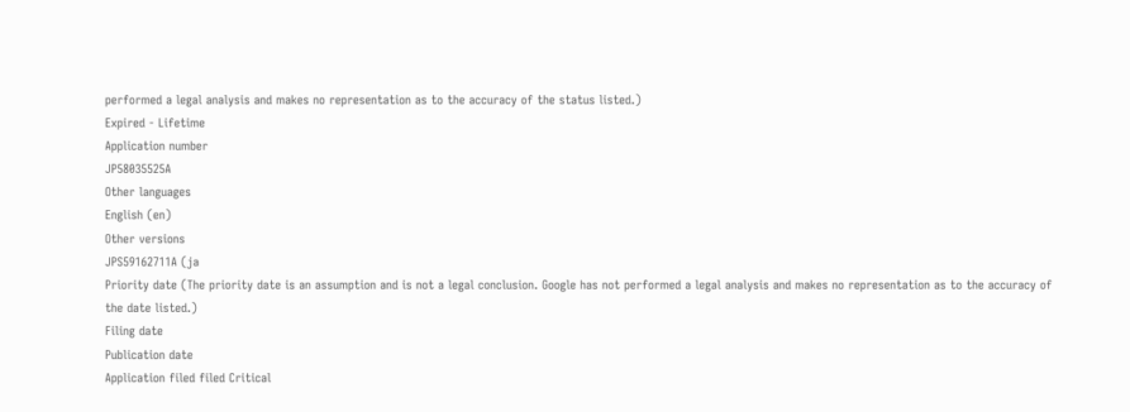performed a legal analysis and makes no representation as to the accuracy of the status listed.)
Expired - Lifetime
Application number
JP58035525A
Other languages
English (en)
Other versions
JPS59162711A (ja
Priority date (The priority date is an assumption and is not a legal conclusion. Google has not performed a legal analysis and makes no representation as to the accuracy of the date listed.)
Filing date
Publication date
Application filed filed Critical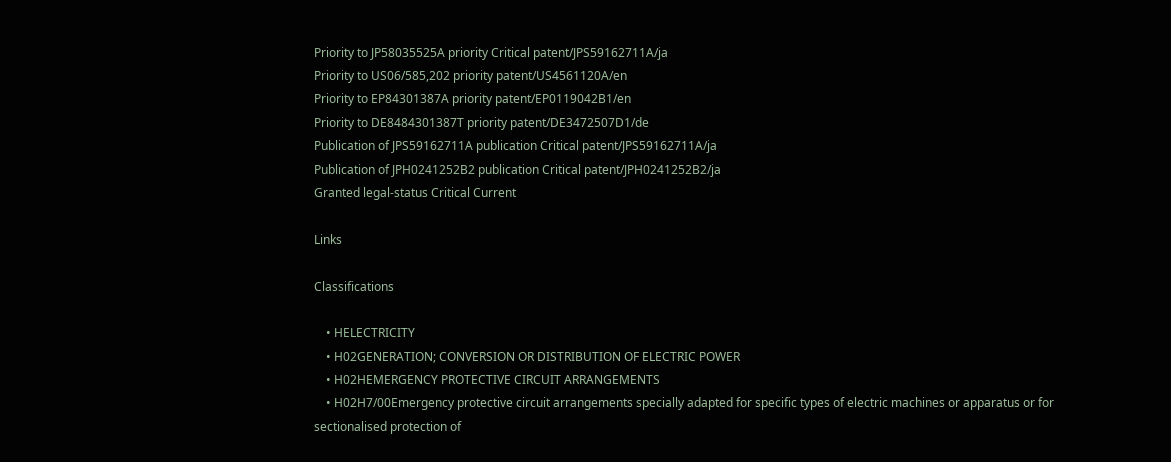Priority to JP58035525A priority Critical patent/JPS59162711A/ja
Priority to US06/585,202 priority patent/US4561120A/en
Priority to EP84301387A priority patent/EP0119042B1/en
Priority to DE8484301387T priority patent/DE3472507D1/de
Publication of JPS59162711A publication Critical patent/JPS59162711A/ja
Publication of JPH0241252B2 publication Critical patent/JPH0241252B2/ja
Granted legal-status Critical Current

Links

Classifications

    • HELECTRICITY
    • H02GENERATION; CONVERSION OR DISTRIBUTION OF ELECTRIC POWER
    • H02HEMERGENCY PROTECTIVE CIRCUIT ARRANGEMENTS
    • H02H7/00Emergency protective circuit arrangements specially adapted for specific types of electric machines or apparatus or for sectionalised protection of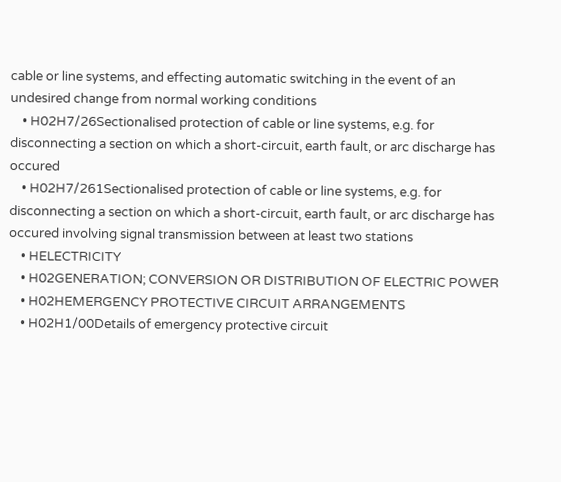cable or line systems, and effecting automatic switching in the event of an undesired change from normal working conditions
    • H02H7/26Sectionalised protection of cable or line systems, e.g. for disconnecting a section on which a short-circuit, earth fault, or arc discharge has occured
    • H02H7/261Sectionalised protection of cable or line systems, e.g. for disconnecting a section on which a short-circuit, earth fault, or arc discharge has occured involving signal transmission between at least two stations
    • HELECTRICITY
    • H02GENERATION; CONVERSION OR DISTRIBUTION OF ELECTRIC POWER
    • H02HEMERGENCY PROTECTIVE CIRCUIT ARRANGEMENTS
    • H02H1/00Details of emergency protective circuit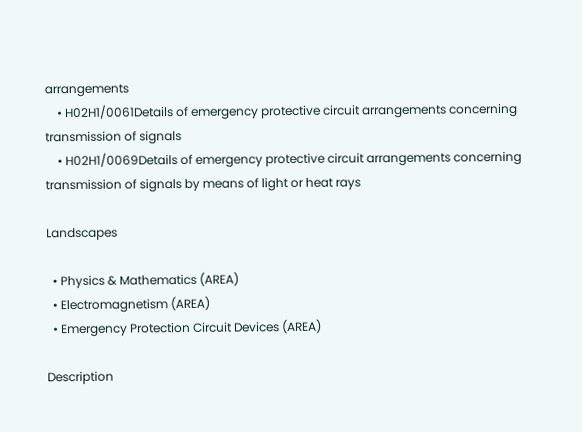arrangements
    • H02H1/0061Details of emergency protective circuit arrangements concerning transmission of signals
    • H02H1/0069Details of emergency protective circuit arrangements concerning transmission of signals by means of light or heat rays

Landscapes

  • Physics & Mathematics (AREA)
  • Electromagnetism (AREA)
  • Emergency Protection Circuit Devices (AREA)

Description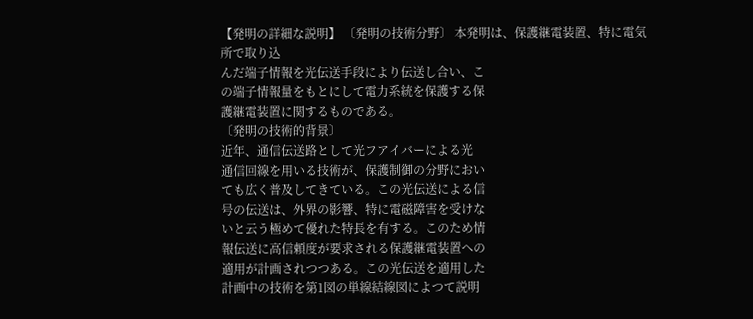【発明の詳細な説明】 〔発明の技術分野〕 本発明は、保護継電装置、特に電気所で取り込
んだ端子情報を光伝送手段により伝送し合い、こ
の端子情報量をもとにして電力系統を保護する保
護継電装置に関するものである。
〔発明の技術的背景〕
近年、通信伝送路として光フアイバーによる光
通信回線を用いる技術が、保護制御の分野におい
ても広く普及してきている。この光伝送による信
号の伝送は、外界の影響、特に電磁障害を受けな
いと云う極めて優れた特長を有する。このため情
報伝送に高信頼度が要求される保護継電装置への
適用が計画されつつある。この光伝送を適用した
計画中の技術を第1図の単線結線図によつて説明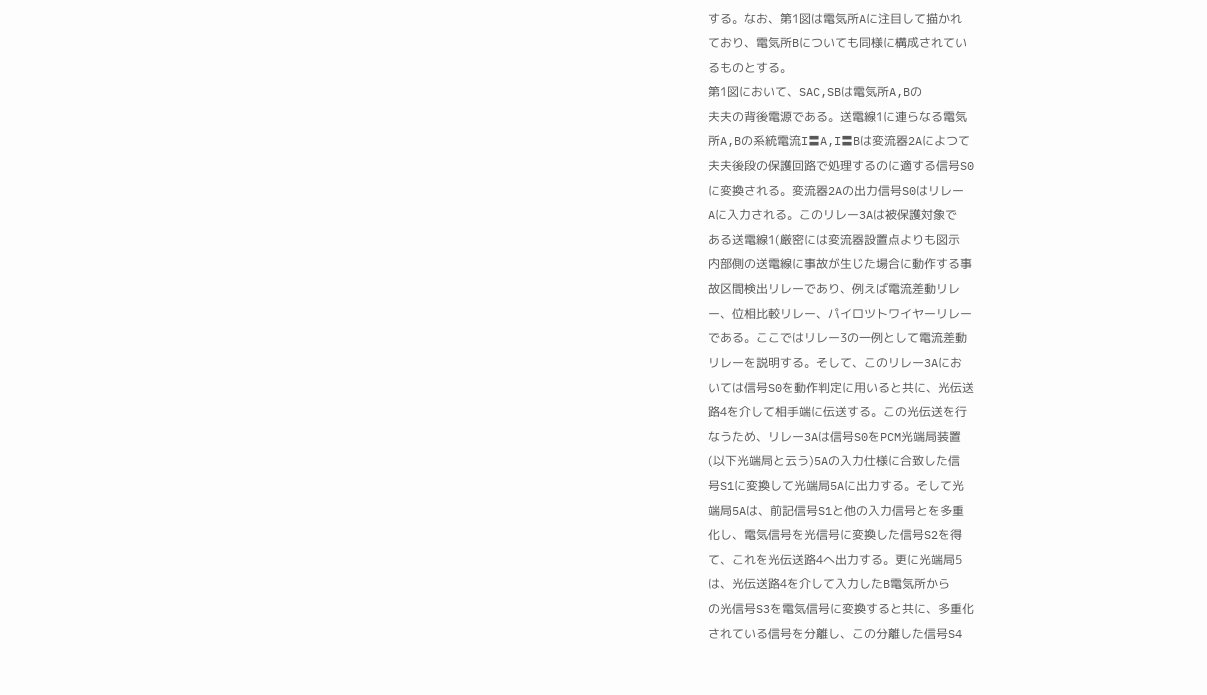する。なお、第1図は電気所Aに注目して描かれ
ており、電気所Bについても同様に構成されてい
るものとする。
第1図において、SAC,SBは電気所A,Bの
夫夫の背後電源である。送電線1に連らなる電気
所A,Bの系統電流I〓A,I〓Bは変流器2Aによつて
夫夫後段の保護回路で処理するのに適する信号S0
に変換される。変流器2Aの出力信号S0はリレー
Aに入力される。このリレー3Aは被保護対象で
ある送電線1(厳密には変流器設置点よりも図示
内部側の送電線に事故が生じた場合に動作する事
故区間検出リレーであり、例えば電流差動リレ
ー、位相比較リレー、パイロツトワイヤーリレー
である。ここではリレー3の一例として電流差動
リレーを説明する。そして、このリレー3Aにお
いては信号S0を動作判定に用いると共に、光伝送
路4を介して相手端に伝送する。この光伝送を行
なうため、リレー3Aは信号S0をPCM光端局装置
(以下光端局と云う)5Aの入力仕様に合致した信
号S1に変換して光端局5Aに出力する。そして光
端局5Aは、前記信号S1と他の入力信号とを多重
化し、電気信号を光信号に変換した信号S2を得
て、これを光伝送路4へ出力する。更に光端局5
は、光伝送路4を介して入力したB電気所から
の光信号S3を電気信号に変換すると共に、多重化
されている信号を分離し、この分離した信号S4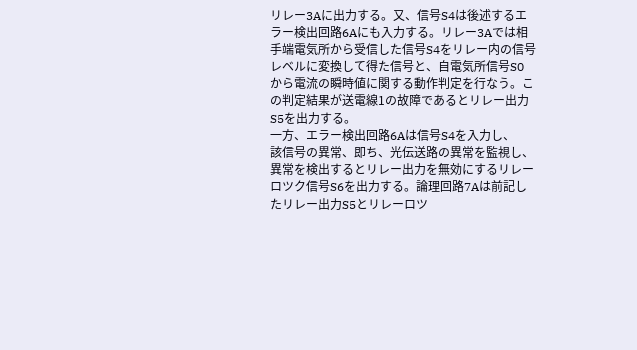リレー3Aに出力する。又、信号S4は後述するエ
ラー検出回路6Aにも入力する。リレー3Aでは相
手端電気所から受信した信号S4をリレー内の信号
レベルに変換して得た信号と、自電気所信号S0
から電流の瞬時値に関する動作判定を行なう。こ
の判定結果が送電線1の故障であるとリレー出力
S5を出力する。
一方、エラー検出回路6Aは信号S4を入力し、
該信号の異常、即ち、光伝送路の異常を監視し、
異常を検出するとリレー出力を無効にするリレー
ロツク信号S6を出力する。論理回路7Aは前記し
たリレー出力S5とリレーロツ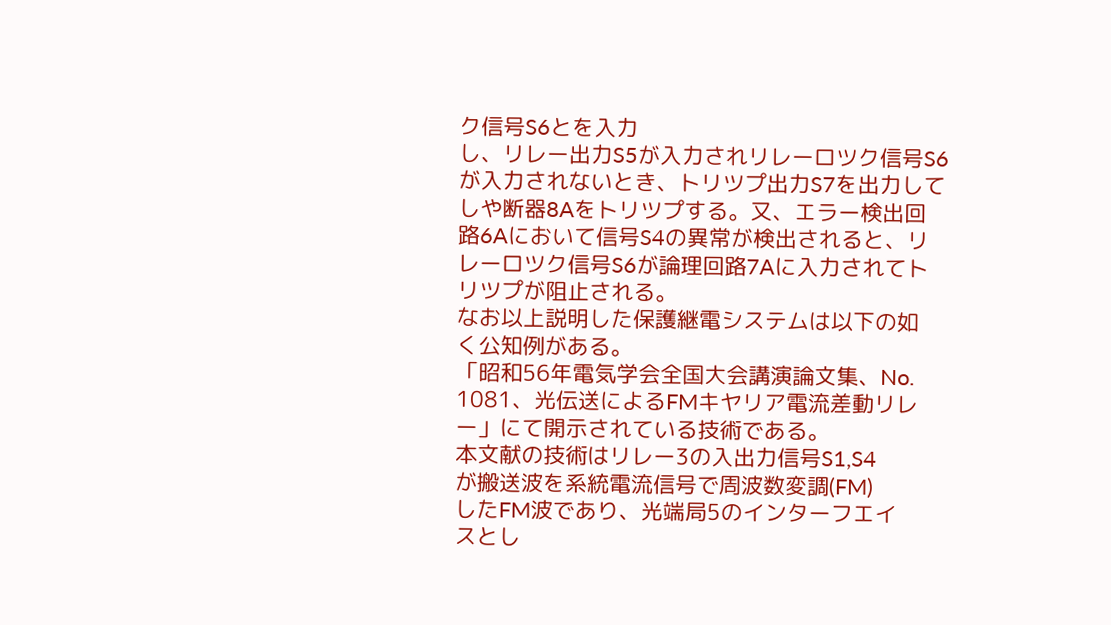ク信号S6とを入力
し、リレー出力S5が入力されリレーロツク信号S6
が入力されないとき、トリツプ出力S7を出力して
しや断器8Aをトリツプする。又、エラー検出回
路6Aにおいて信号S4の異常が検出されると、リ
レーロツク信号S6が論理回路7Aに入力されてト
リツプが阻止される。
なお以上説明した保護継電システムは以下の如
く公知例がある。
「昭和56年電気学会全国大会講演論文集、No.
1081、光伝送によるFMキヤリア電流差動リレ
ー」にて開示されている技術である。
本文献の技術はリレー3の入出力信号S1,S4
が搬送波を系統電流信号で周波数変調(FM)
したFM波であり、光端局5のインターフエイ
スとし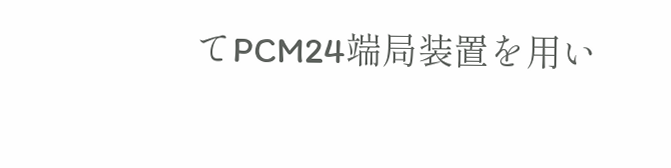てPCM24端局装置を用い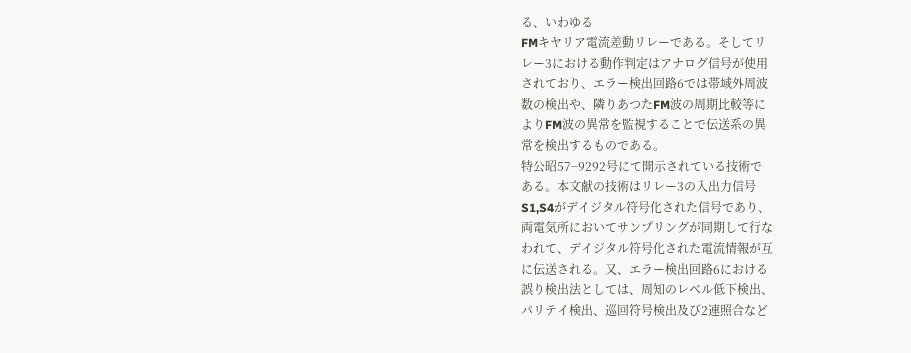る、いわゆる
FMキヤリア電流差動リレーである。そしてリ
レー3における動作判定はアナログ信号が使用
されており、エラー検出回路6では帯域外周波
数の検出や、隣りあつたFM波の周期比較等に
よりFM波の異常を監視することで伝送系の異
常を検出するものである。
特公昭57−9292号にて開示されている技術で
ある。本文献の技術はリレー3の入出力信号
S1,S4がデイジタル符号化された信号であり、
両電気所においてサンプリングが同期して行な
われて、デイジタル符号化された電流情報が互
に伝送される。又、エラー検出回路6における
誤り検出法としては、周知のレベル低下検出、
パリテイ検出、巡回符号検出及び2連照合など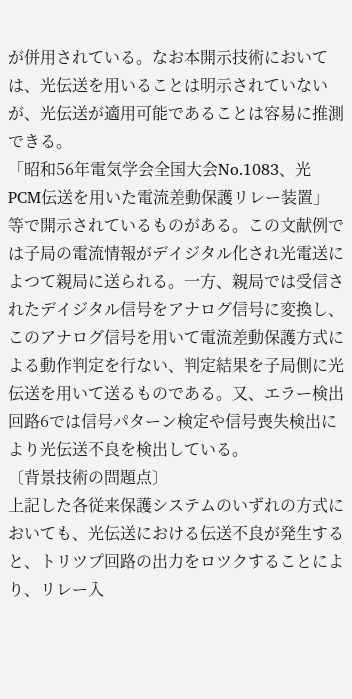が併用されている。なお本開示技術において
は、光伝送を用いることは明示されていない
が、光伝送が適用可能であることは容易に推測
できる。
「昭和56年電気学会全国大会No.1083、光
PCM伝送を用いた電流差動保護リレー装置」
等で開示されているものがある。この文献例で
は子局の電流情報がデイジタル化され光電送に
よつて親局に送られる。一方、親局では受信さ
れたデイジタル信号をアナログ信号に変換し、
このアナログ信号を用いて電流差動保護方式に
よる動作判定を行ない、判定結果を子局側に光
伝送を用いて送るものである。又、エラー検出
回路6では信号パターン検定や信号喪失検出に
より光伝送不良を検出している。
〔背景技術の問題点〕
上記した各従来保護システムのいずれの方式に
おいても、光伝送における伝送不良が発生する
と、トリツプ回路の出力をロツクすることによ
り、リレー入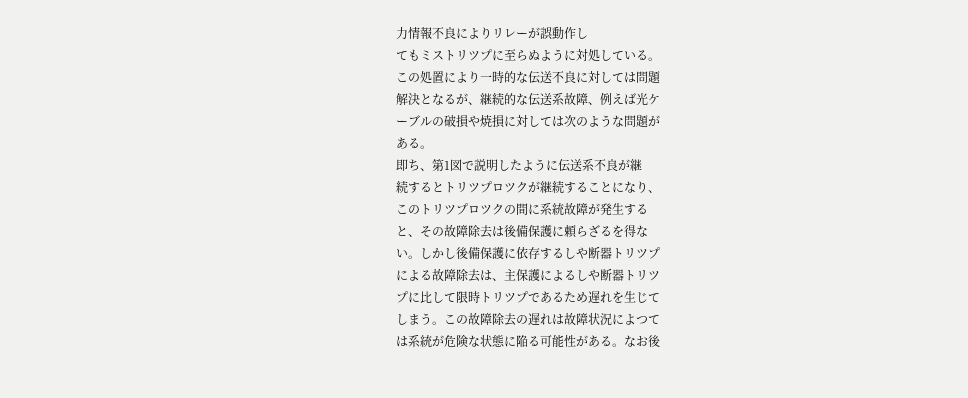力情報不良によりリレーが誤動作し
てもミストリツプに至らぬように対処している。
この処置により一時的な伝送不良に対しては問題
解決となるが、継続的な伝送系故障、例えば光ケ
ーブルの破損や焼損に対しては次のような問題が
ある。
即ち、第1図で説明したように伝送系不良が継
続するとトリツプロツクが継続することになり、
このトリツプロツクの間に系統故障が発生する
と、その故障除去は後備保護に頼らざるを得な
い。しかし後備保護に依存するしや断器トリツプ
による故障除去は、主保護によるしや断器トリツ
プに比して限時トリツプであるため遅れを生じて
しまう。この故障除去の遅れは故障状況によつて
は系統が危険な状態に陥る可能性がある。なお後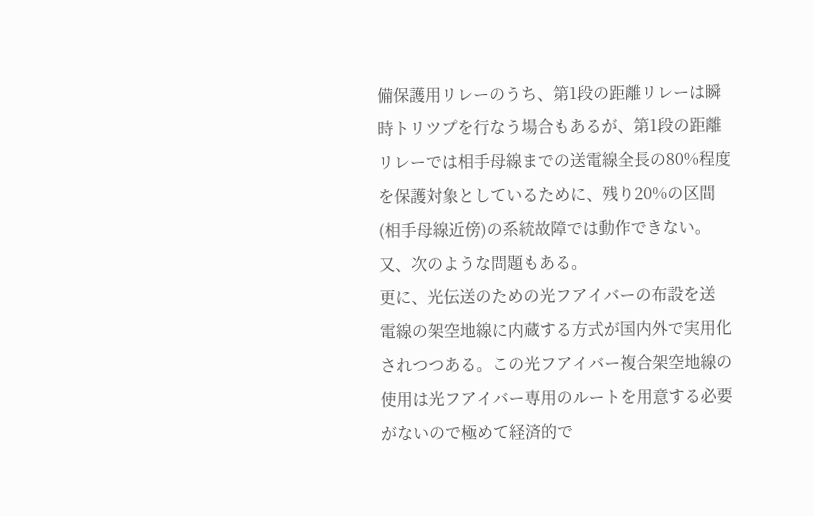備保護用リレーのうち、第1段の距離リレーは瞬
時トリツプを行なう場合もあるが、第1段の距離
リレーでは相手母線までの送電線全長の80%程度
を保護対象としているために、残り20%の区間
(相手母線近傍)の系統故障では動作できない。
又、次のような問題もある。
更に、光伝送のための光フアイバーの布設を送
電線の架空地線に内蔵する方式が国内外で実用化
されつつある。この光フアイバー複合架空地線の
使用は光フアイバー専用のルートを用意する必要
がないので極めて経済的で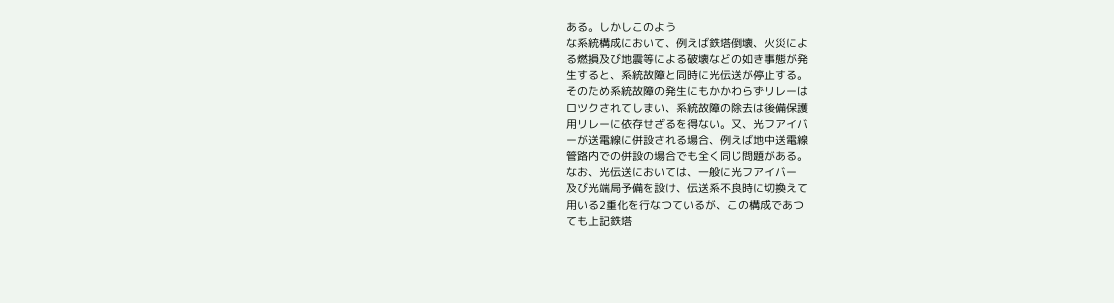ある。しかしこのよう
な系統構成において、例えば鉄塔倒壊、火災によ
る燃損及び地震等による破壊などの如き事態が発
生すると、系統故障と同時に光伝送が停止する。
そのため系統故障の発生にもかかわらずリレーは
ロツクされてしまい、系統故障の除去は後備保護
用リレーに依存せざるを得ない。又、光フアイバ
ーが送電線に併設される場合、例えば地中送電線
管路内での併設の場合でも全く同じ問題がある。
なお、光伝送においては、一般に光フアイバー
及び光端局予備を設け、伝送系不良時に切換えて
用いる2重化を行なつているが、この構成であつ
ても上記鉄塔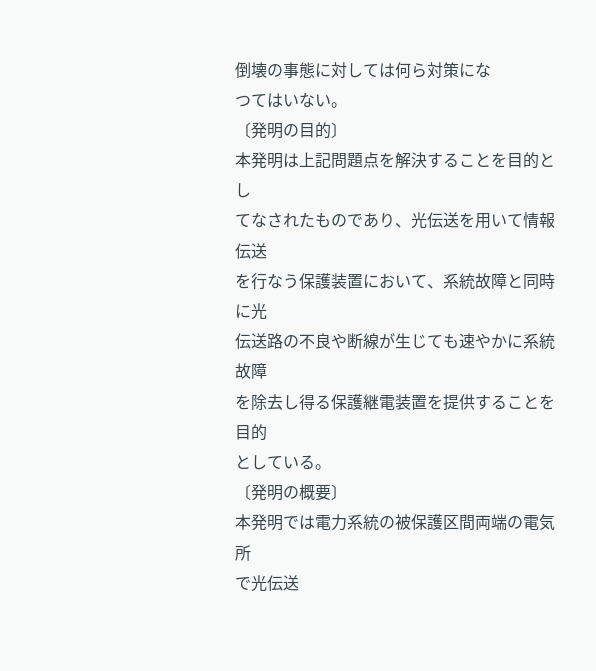倒壊の事態に対しては何ら対策にな
つてはいない。
〔発明の目的〕
本発明は上記問題点を解決することを目的とし
てなされたものであり、光伝送を用いて情報伝送
を行なう保護装置において、系統故障と同時に光
伝送路の不良や断線が生じても速やかに系統故障
を除去し得る保護継電装置を提供することを目的
としている。
〔発明の概要〕
本発明では電力系統の被保護区間両端の電気所
で光伝送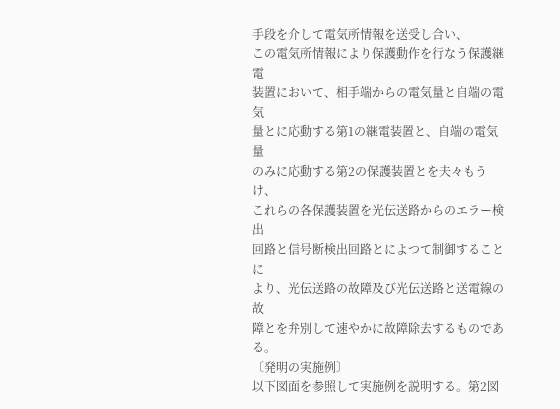手段を介して電気所情報を送受し合い、
この電気所情報により保護動作を行なう保護継電
装置において、相手端からの電気量と自端の電気
量とに応動する第1の継電装置と、自端の電気量
のみに応動する第2の保護装置とを夫々もうけ、
これらの各保護装置を光伝送路からのエラー検出
回路と信号断検出回路とによつて制御することに
より、光伝送路の故障及び光伝送路と送電線の故
障とを弁別して速やかに故障除去するものであ
る。
〔発明の実施例〕
以下図面を参照して実施例を説明する。第2図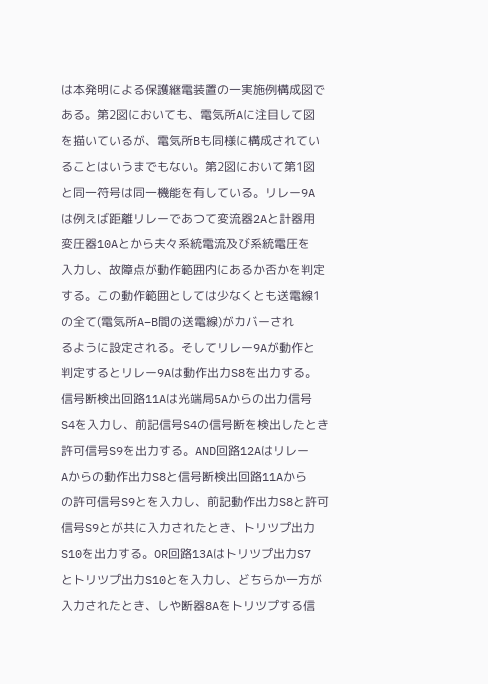は本発明による保護継電装置の一実施例構成図で
ある。第2図においても、電気所Aに注目して図
を描いているが、電気所Bも同様に構成されてい
ることはいうまでもない。第2図において第1図
と同一符号は同一機能を有している。リレー9A
は例えば距離リレーであつて変流器2Aと計器用
変圧器10Aとから夫々系統電流及び系統電圧を
入力し、故障点が動作範囲内にあるか否かを判定
する。この動作範囲としては少なくとも送電線1
の全て(電気所A−B間の送電線)がカバーされ
るように設定される。そしてリレー9Aが動作と
判定するとリレー9Aは動作出力S8を出力する。
信号断検出回路11Aは光端局5Aからの出力信号
S4を入力し、前記信号S4の信号断を検出したとき
許可信号S9を出力する。AND回路12Aはリレー
Aからの動作出力S8と信号断検出回路11Aから
の許可信号S9とを入力し、前記動作出力S8と許可
信号S9とが共に入力されたとき、トリツプ出力
S10を出力する。OR回路13Aはトリツプ出力S7
とトリツプ出力S10とを入力し、どちらか一方が
入力されたとき、しや断器8Aをトリツプする信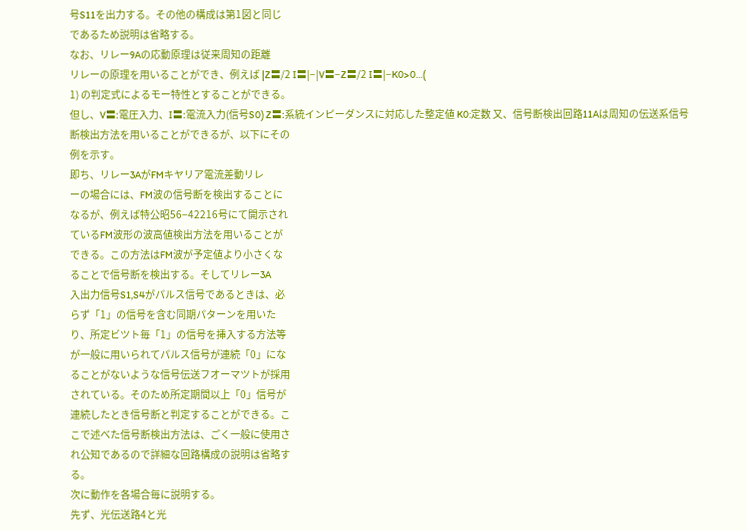号S11を出力する。その他の構成は第1図と同じ
であるため説明は省略する。
なお、リレー9Aの応動原理は従来周知の距離
リレーの原理を用いることができ、例えば |Z〓/2 I〓|−|V〓−Z〓/2 I〓|−K0>0…(
1) の判定式によるモー特性とすることができる。
但し、V〓:電圧入力、I〓:電流入力(信号S0) Z〓:系統インピーダンスに対応した整定値 K0:定数 又、信号断検出回路11Aは周知の伝送系信号
断検出方法を用いることができるが、以下にその
例を示す。
即ち、リレー3AがFMキヤリア電流差動リレ
ーの場合には、FM波の信号断を検出することに
なるが、例えば特公昭56−42216号にて開示され
ているFM波形の波高値検出方法を用いることが
できる。この方法はFM波が予定値より小さくな
ることで信号断を検出する。そしてリレー3A
入出力信号S1,S4がパルス信号であるときは、必
らず「1」の信号を含む同期パターンを用いた
り、所定ビツト毎「1」の信号を挿入する方法等
が一般に用いられてパルス信号が連続「0」にな
ることがないような信号伝送フオーマツトが採用
されている。そのため所定期間以上「0」信号が
連続したとき信号断と判定することができる。こ
こで述べた信号断検出方法は、ごく一般に使用さ
れ公知であるので詳細な回路構成の説明は省略す
る。
次に動作を各場合毎に説明する。
先ず、光伝送路4と光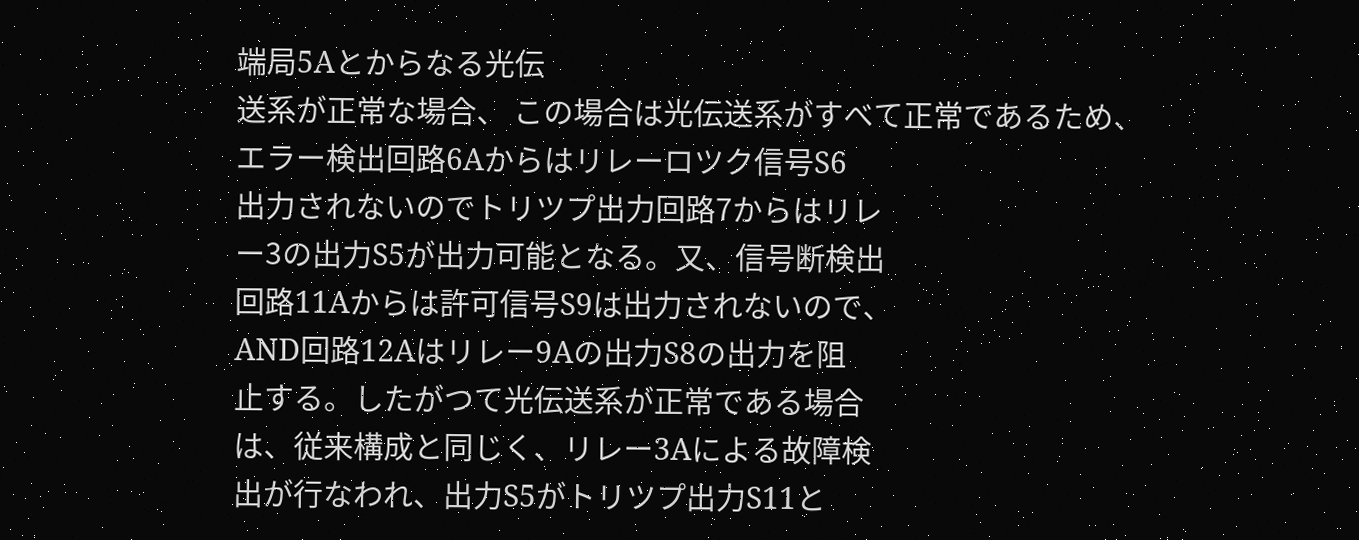端局5Aとからなる光伝
送系が正常な場合、 この場合は光伝送系がすべて正常であるため、
エラー検出回路6Aからはリレーロツク信号S6
出力されないのでトリツプ出力回路7からはリレ
ー3の出力S5が出力可能となる。又、信号断検出
回路11Aからは許可信号S9は出力されないので、
AND回路12Aはリレー9Aの出力S8の出力を阻
止する。したがつて光伝送系が正常である場合
は、従来構成と同じく、リレー3Aによる故障検
出が行なわれ、出力S5がトリツプ出力S11と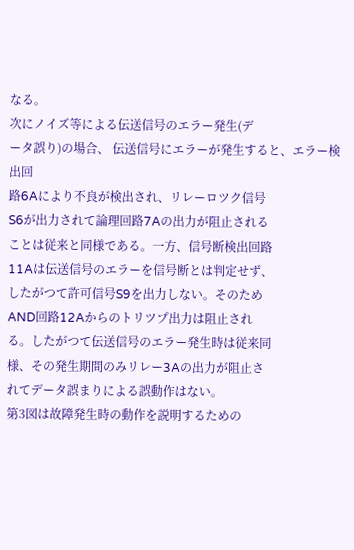なる。
次にノイズ等による伝送信号のエラー発生(デ
ータ誤り)の場合、 伝送信号にエラーが発生すると、エラー検出回
路6Aにより不良が検出され、リレーロツク信号
S6が出力されて論理回路7Aの出力が阻止される
ことは従来と同様である。一方、信号断検出回路
11Aは伝送信号のエラーを信号断とは判定せず、
したがつて許可信号S9を出力しない。そのため
AND回路12Aからのトリツプ出力は阻止され
る。したがつて伝送信号のエラー発生時は従来同
様、その発生期間のみリレー3Aの出力が阻止さ
れてデータ誤まりによる誤動作はない。
第3図は故障発生時の動作を説明するための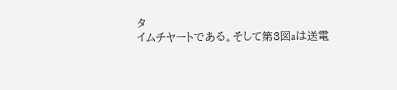タ
イムチヤートである。そして第3図aは送電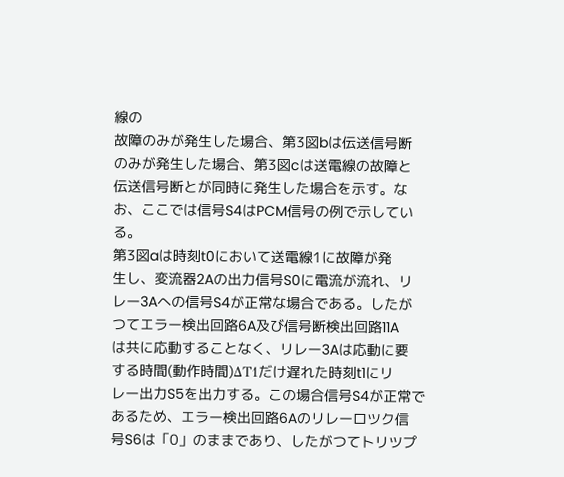線の
故障のみが発生した場合、第3図bは伝送信号断
のみが発生した場合、第3図cは送電線の故障と
伝送信号断とが同時に発生した場合を示す。な
お、ここでは信号S4はPCM信号の例で示してい
る。
第3図aは時刻t0において送電線1に故障が発
生し、変流器2Aの出力信号S0に電流が流れ、リ
レー3Aへの信号S4が正常な場合である。したが
つてエラー検出回路6A及び信号断検出回路11A
は共に応動することなく、リレー3Aは応動に要
する時間(動作時間)ΔT1だけ遅れた時刻t1にリ
レー出力S5を出力する。この場合信号S4が正常で
あるため、エラー検出回路6Aのリレーロツク信
号S6は「0」のままであり、したがつてトリツプ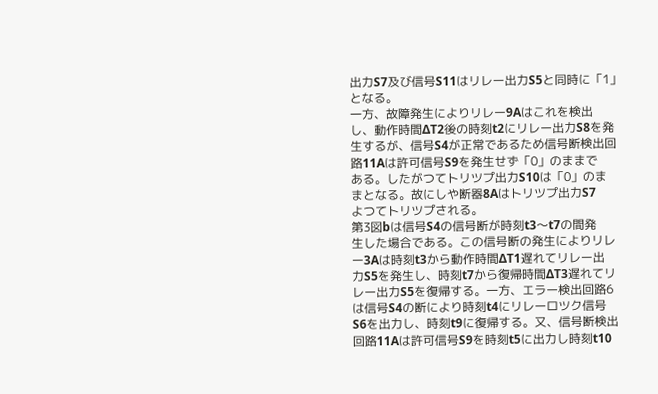出力S7及び信号S11はリレー出力S5と同時に「1」
となる。
一方、故障発生によりリレー9Aはこれを検出
し、動作時間ΔT2後の時刻t2にリレー出力S8を発
生するが、信号S4が正常であるため信号断検出回
路11Aは許可信号S9を発生せず「0」のままで
ある。したがつてトリツプ出力S10は「0」のま
まとなる。故にしや断器8Aはトリツプ出力S7
よつてトリツプされる。
第3図bは信号S4の信号断が時刻t3〜t7の間発
生した場合である。この信号断の発生によりリレ
ー3Aは時刻t3から動作時間ΔT1遅れてリレー出
力S5を発生し、時刻t7から復帰時間ΔT3遅れてリ
レー出力S5を復帰する。一方、エラー検出回路6
は信号S4の断により時刻t4にリレーロツク信号
S6を出力し、時刻t9に復帰する。又、信号断検出
回路11Aは許可信号S9を時刻t5に出力し時刻t10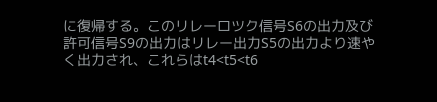に復帰する。このリレーロツク信号S6の出力及び
許可信号S9の出力はリレー出力S5の出力より速や
く出力され、これらはt4<t5<t6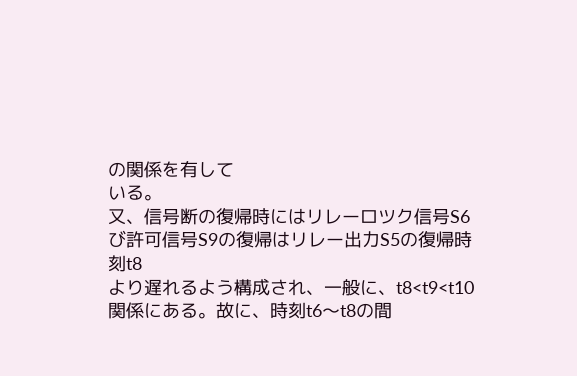の関係を有して
いる。
又、信号断の復帰時にはリレーロツク信号S6
び許可信号S9の復帰はリレー出力S5の復帰時刻t8
より遅れるよう構成され、一般に、t8<t9<t10
関係にある。故に、時刻t6〜t8の間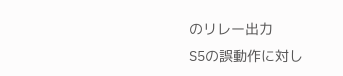のリレー出力
S5の誤動作に対し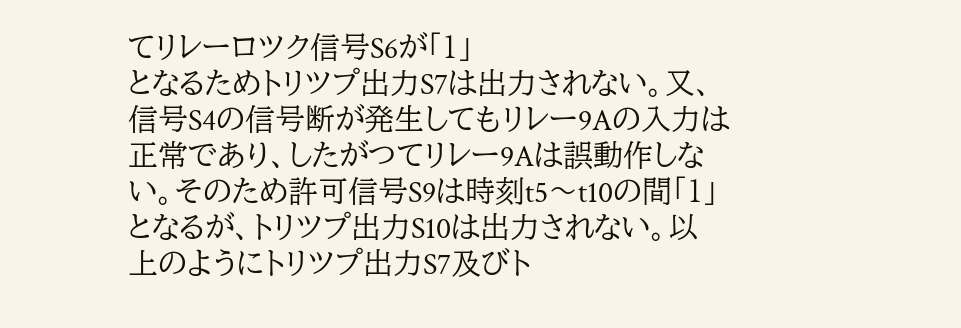てリレーロツク信号S6が「1」
となるためトリツプ出力S7は出力されない。又、
信号S4の信号断が発生してもリレー9Aの入力は
正常であり、したがつてリレー9Aは誤動作しな
い。そのため許可信号S9は時刻t5〜t10の間「1」
となるが、トリツプ出力S10は出力されない。以
上のようにトリツプ出力S7及びト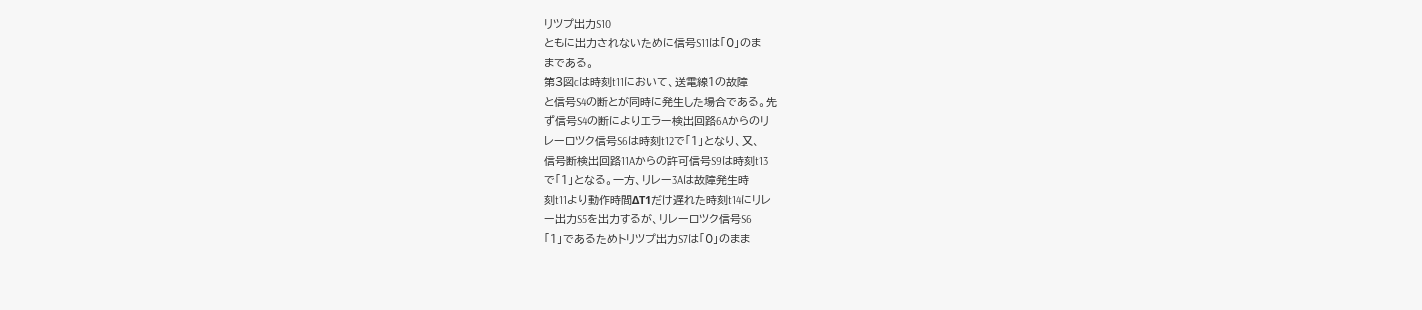リツプ出力S10
ともに出力されないために信号S11は「0」のま
まである。
第3図cは時刻t11において、送電線1の故障
と信号S4の断とが同時に発生した場合である。先
ず信号S4の断によりエラー検出回路6Aからのリ
レーロツク信号S6は時刻t12で「1」となり、又、
信号断検出回路11Aからの許可信号S9は時刻t13
で「1」となる。一方、リレー3Aは故障発生時
刻t11より動作時間ΔT1だけ遅れた時刻t14にリレ
ー出力S5を出力するが、リレーロツク信号S6
「1」であるためトリツプ出力S7は「0」のまま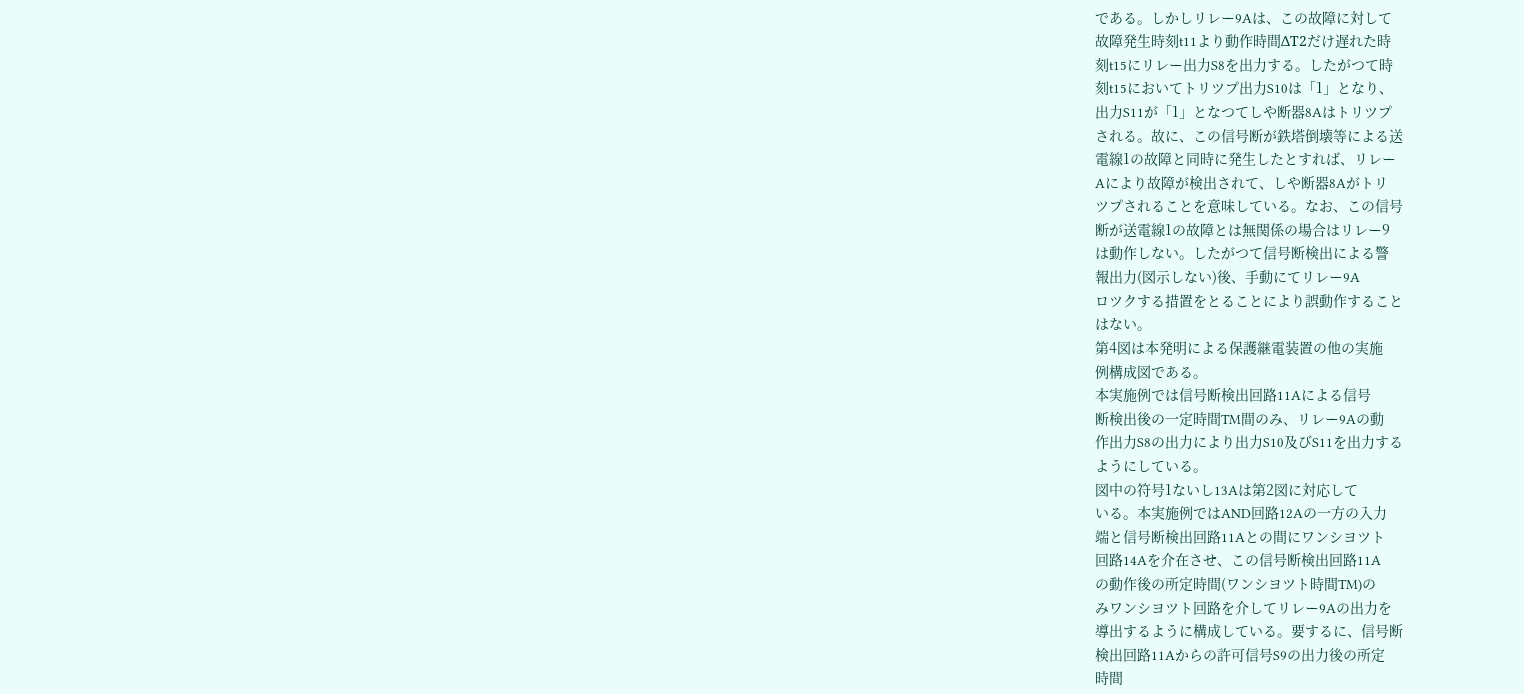である。しかしリレー9Aは、この故障に対して
故障発生時刻t11より動作時間ΔT2だけ遅れた時
刻t15にリレー出力S8を出力する。したがつて時
刻t15においてトリツプ出力S10は「1」となり、
出力S11が「1」となつてしや断器8Aはトリツプ
される。故に、この信号断が鉄塔倒壊等による送
電線1の故障と同時に発生したとすれば、リレー
Aにより故障が検出されて、しや断器8Aがトリ
ツプされることを意味している。なお、この信号
断が送電線1の故障とは無関係の場合はリレー9
は動作しない。したがつて信号断検出による警
報出力(図示しない)後、手動にてリレー9A
ロツクする措置をとることにより誤動作すること
はない。
第4図は本発明による保護継電装置の他の実施
例構成図である。
本実施例では信号断検出回路11Aによる信号
断検出後の一定時間TM間のみ、リレー9Aの動
作出力S8の出力により出力S10及びS11を出力する
ようにしている。
図中の符号1ないし13Aは第2図に対応して
いる。本実施例ではAND回路12Aの一方の入力
端と信号断検出回路11Aとの間にワンシヨツト
回路14Aを介在させ、この信号断検出回路11A
の動作後の所定時間(ワンシヨツト時間TM)の
みワンシヨツト回路を介してリレー9Aの出力を
導出するように構成している。要するに、信号断
検出回路11Aからの許可信号S9の出力後の所定
時間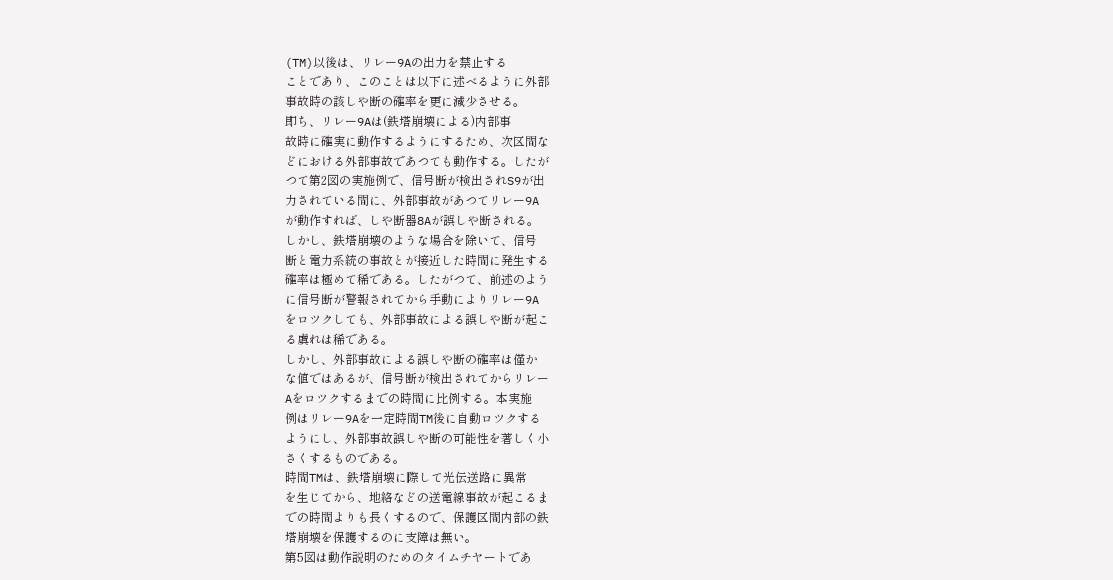(TM)以後は、リレー9Aの出力を禁止する
ことであり、このことは以下に述べるように外部
事故時の該しや断の確率を更に減少させる。
即ち、リレー9Aは(鉄塔崩壊による)内部事
故時に確実に動作するようにするため、次区間な
どにおける外部事故であつても動作する。したが
つて第2図の実施例で、信号断が検出されS9が出
力されている間に、外部事故があつてリレー9A
が動作すれば、しや断器8Aが誤しや断される。
しかし、鉄塔崩壊のような場合を除いて、信号
断と電力系統の事故とが接近した時間に発生する
確率は極めて稀である。したがつて、前述のよう
に信号断が警報されてから手動によりリレー9A
をロツクしても、外部事故による誤しや断が起こ
る虞れは稀である。
しかし、外部事故による誤しや断の確率は僅か
な値ではあるが、信号断が検出されてからリレー
Aをロツクするまでの時間に比例する。本実施
例はリレー9Aを一定時間TM後に自動ロツクする
ようにし、外部事故誤しや断の可能性を著しく小
さくするものである。
時間TMは、鉄塔崩壊に際して光伝送路に異常
を生じてから、地絡などの送電線事故が起こるま
での時間よりも長くするので、保護区間内部の鉄
塔崩壊を保護するのに支障は無い。
第5図は動作説明のためのタイムチヤートであ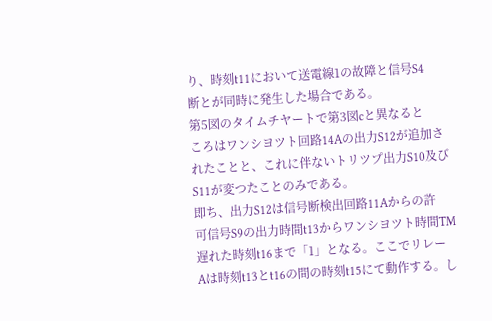り、時刻t11において送電線1の故障と信号S4
断とが同時に発生した場合である。
第5図のタイムチヤートで第3図cと異なると
ころはワンシヨツト回路14Aの出力S12が追加さ
れたことと、これに伴ないトリツプ出力S10及び
S11が変つたことのみである。
即ち、出力S12は信号断検出回路11Aからの許
可信号S9の出力時間t13からワンシヨツト時間TM
遅れた時刻t16まで「1」となる。ここでリレー
Aは時刻t13とt16の間の時刻t15にて動作する。し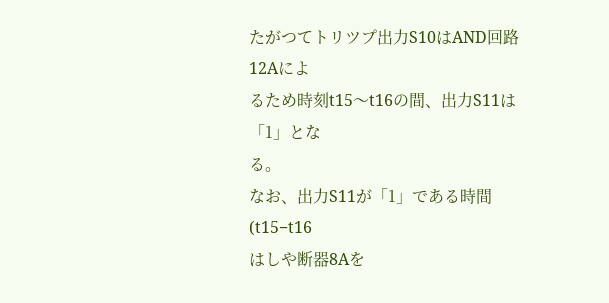たがつてトリツプ出力S10はAND回路12Aによ
るため時刻t15〜t16の間、出力S11は「1」とな
る。
なお、出力S11が「1」である時間(t15−t16
はしや断器8Aを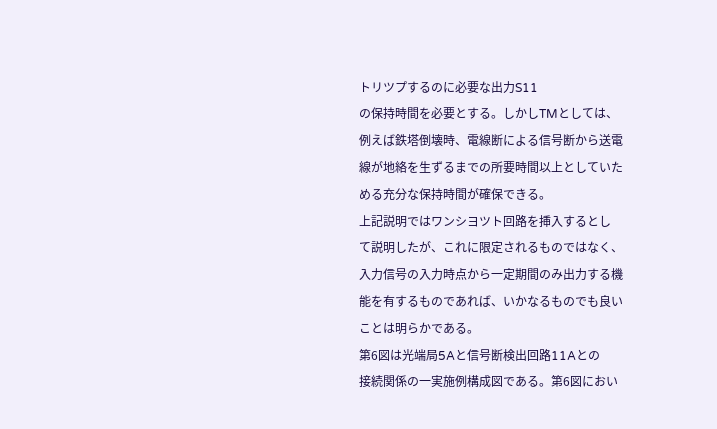トリツプするのに必要な出力S11
の保持時間を必要とする。しかしTMとしては、
例えば鉄塔倒壊時、電線断による信号断から送電
線が地絡を生ずるまでの所要時間以上としていた
める充分な保持時間が確保できる。
上記説明ではワンシヨツト回路を挿入するとし
て説明したが、これに限定されるものではなく、
入力信号の入力時点から一定期間のみ出力する機
能を有するものであれば、いかなるものでも良い
ことは明らかである。
第6図は光端局5Aと信号断検出回路11Aとの
接続関係の一実施例構成図である。第6図におい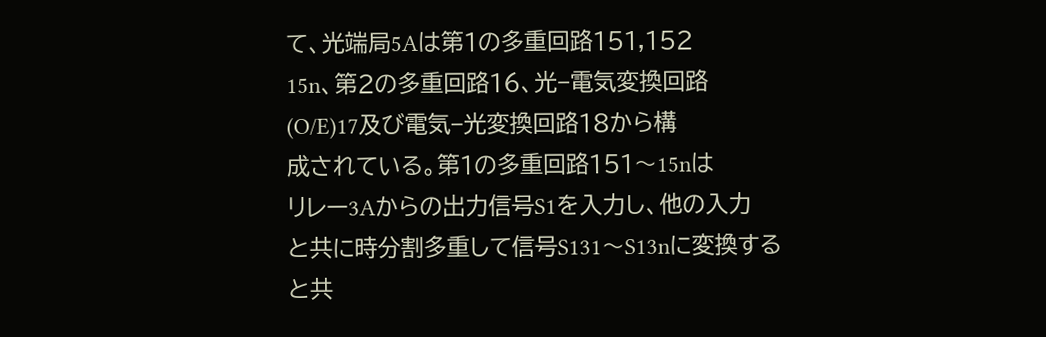て、光端局5Aは第1の多重回路151,152
15n、第2の多重回路16、光−電気変換回路
(O/E)17及び電気−光変換回路18から構
成されている。第1の多重回路151〜15nは
リレー3Aからの出力信号S1を入力し、他の入力
と共に時分割多重して信号S131〜S13nに変換する
と共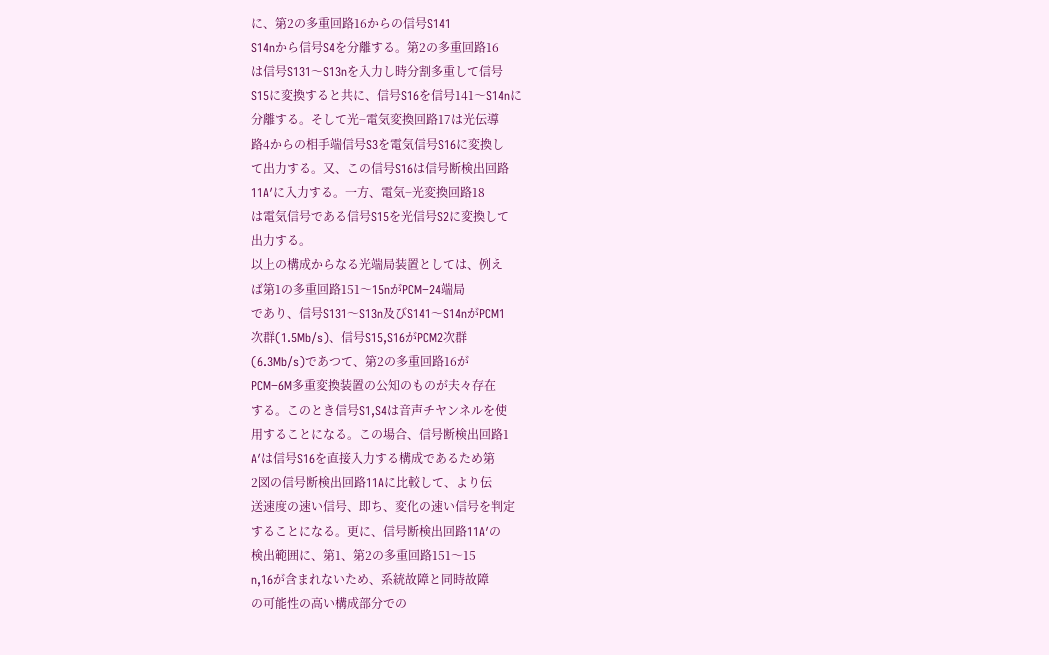に、第2の多重回路16からの信号S141
S14nから信号S4を分離する。第2の多重回路16
は信号S131〜S13nを入力し時分割多重して信号
S15に変換すると共に、信号S16を信号141〜S14nに
分離する。そして光−電気変換回路17は光伝導
路4からの相手端信号S3を電気信号S16に変換し
て出力する。又、この信号S16は信号断検出回路
11A′に入力する。一方、電気−光変換回路18
は電気信号である信号S15を光信号S2に変換して
出力する。
以上の構成からなる光端局装置としては、例え
ば第1の多重回路151〜15nがPCM−24端局
であり、信号S131〜S13n及びS141〜S14nがPCM1
次群(1.5Mb/s)、信号S15,S16がPCM2次群
(6.3Mb/s)であつて、第2の多重回路16が
PCM−6M多重変換装置の公知のものが夫々存在
する。このとき信号S1,S4は音声チヤンネルを使
用することになる。この場合、信号断検出回路1
A′は信号S16を直接入力する構成であるため第
2図の信号断検出回路11Aに比較して、より伝
送速度の速い信号、即ち、変化の速い信号を判定
することになる。更に、信号断検出回路11A′の
検出範囲に、第1、第2の多重回路151〜15
n,16が含まれないため、系統故障と同時故障
の可能性の高い構成部分での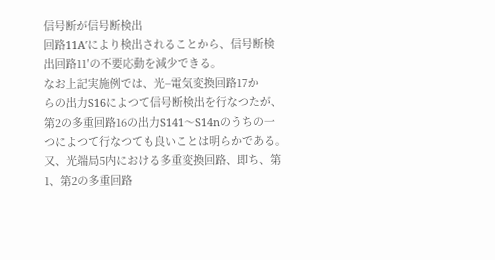信号断が信号断検出
回路11A′により検出されることから、信号断検
出回路11′の不要応動を減少できる。
なお上記実施例では、光−電気変換回路17か
らの出力S16によつて信号断検出を行なつたが、
第2の多重回路16の出力S141〜S14nのうちの一
つによつて行なつても良いことは明らかである。
又、光端局5内における多重変換回路、即ち、第
1、第2の多重回路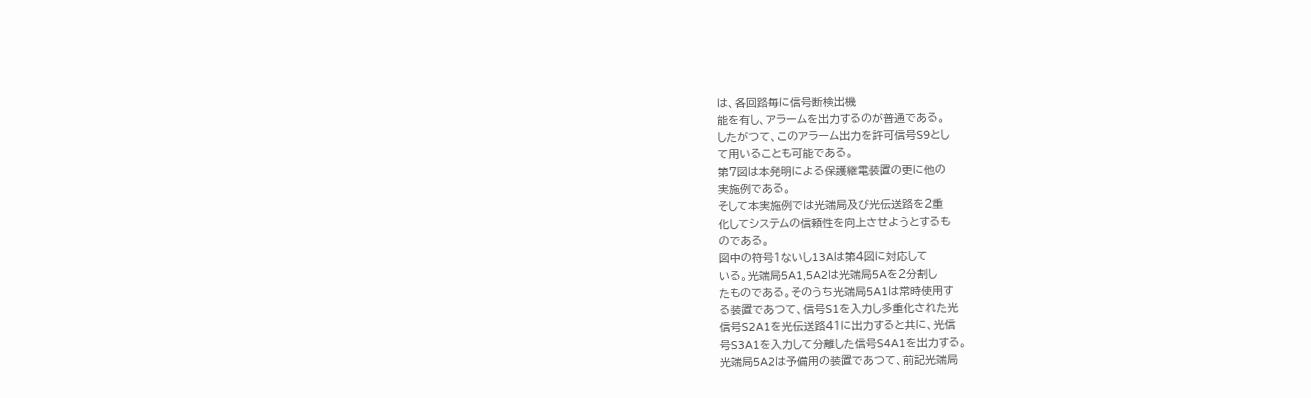は、各回路毎に信号断検出機
能を有し、アラームを出力するのが普通である。
したがつて、このアラーム出力を許可信号S9とし
て用いることも可能である。
第7図は本発明による保護継電装置の更に他の
実施例である。
そして本実施例では光端局及び光伝送路を2重
化してシステムの信頼性を向上させようとするも
のである。
図中の符号1ないし13Aは第4図に対応して
いる。光端局5A1,5A2は光端局5Aを2分割し
たものである。そのうち光端局5A1は常時使用す
る装置であつて、信号S1を入力し多重化された光
信号S2A1を光伝送路41に出力すると共に、光信
号S3A1を入力して分離した信号S4A1を出力する。
光端局5A2は予備用の装置であつて、前記光端局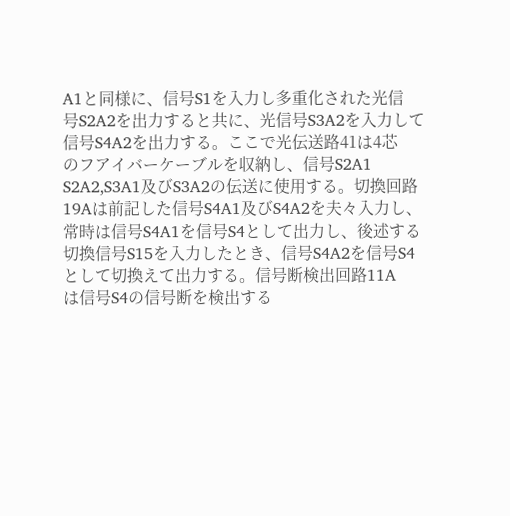A1と同様に、信号S1を入力し多重化された光信
号S2A2を出力すると共に、光信号S3A2を入力して
信号S4A2を出力する。ここで光伝送路41は4芯
のフアイバーケーブルを収納し、信号S2A1
S2A2,S3A1及びS3A2の伝送に使用する。切換回路
19Aは前記した信号S4A1及びS4A2を夫々入力し、
常時は信号S4A1を信号S4として出力し、後述する
切換信号S15を入力したとき、信号S4A2を信号S4
として切換えて出力する。信号断検出回路11A
は信号S4の信号断を検出する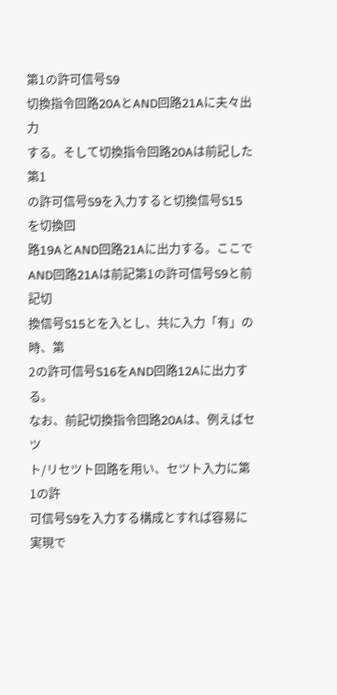第1の許可信号S9
切換指令回路20AとAND回路21Aに夫々出力
する。そして切換指令回路20Aは前記した第1
の許可信号S9を入力すると切換信号S15を切換回
路19AとAND回路21Aに出力する。ここで
AND回路21Aは前記第1の許可信号S9と前記切
換信号S15とを入とし、共に入力「有」の時、第
2の許可信号S16をAND回路12Aに出力する。
なお、前記切換指令回路20Aは、例えばセツ
ト/リセツト回路を用い、セツト入力に第1の許
可信号S9を入力する構成とすれば容易に実現で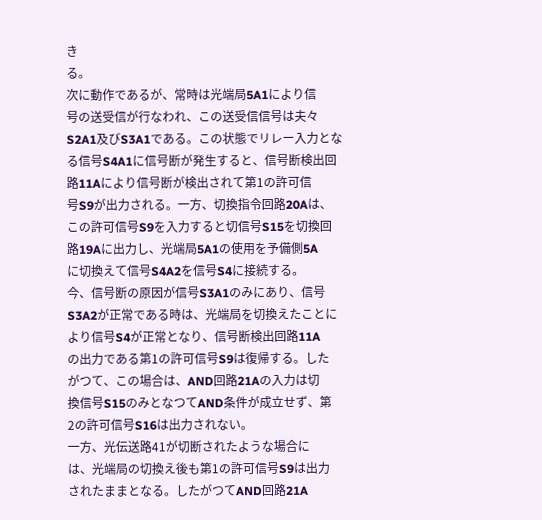き
る。
次に動作であるが、常時は光端局5A1により信
号の送受信が行なわれ、この送受信信号は夫々
S2A1及びS3A1である。この状態でリレー入力とな
る信号S4A1に信号断が発生すると、信号断検出回
路11Aにより信号断が検出されて第1の許可信
号S9が出力される。一方、切換指令回路20Aは、
この許可信号S9を入力すると切信号S15を切換回
路19Aに出力し、光端局5A1の使用を予備側5A
に切換えて信号S4A2を信号S4に接続する。
今、信号断の原因が信号S3A1のみにあり、信号
S3A2が正常である時は、光端局を切換えたことに
より信号S4が正常となり、信号断検出回路11A
の出力である第1の許可信号S9は復帰する。した
がつて、この場合は、AND回路21Aの入力は切
換信号S15のみとなつてAND条件が成立せず、第
2の許可信号S16は出力されない。
一方、光伝送路41が切断されたような場合に
は、光端局の切換え後も第1の許可信号S9は出力
されたままとなる。したがつてAND回路21A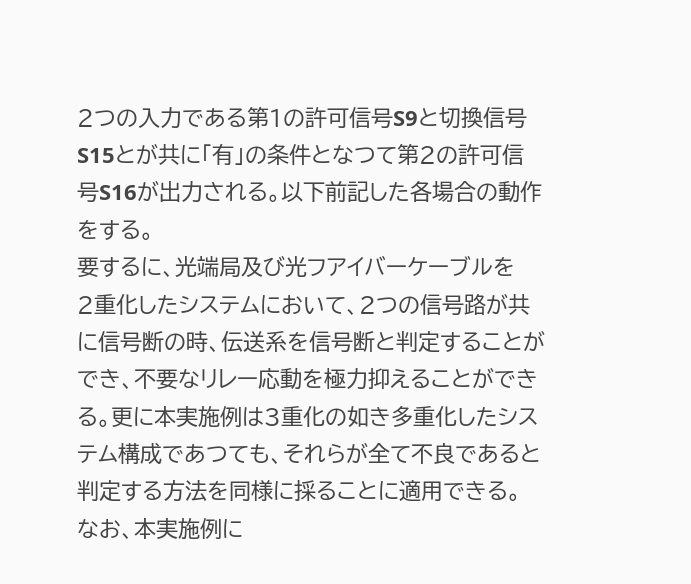2つの入力である第1の許可信号S9と切換信号
S15とが共に「有」の条件となつて第2の許可信
号S16が出力される。以下前記した各場合の動作
をする。
要するに、光端局及び光フアイバーケーブルを
2重化したシステムにおいて、2つの信号路が共
に信号断の時、伝送系を信号断と判定することが
でき、不要なリレー応動を極力抑えることができ
る。更に本実施例は3重化の如き多重化したシス
テム構成であつても、それらが全て不良であると
判定する方法を同様に採ることに適用できる。
なお、本実施例に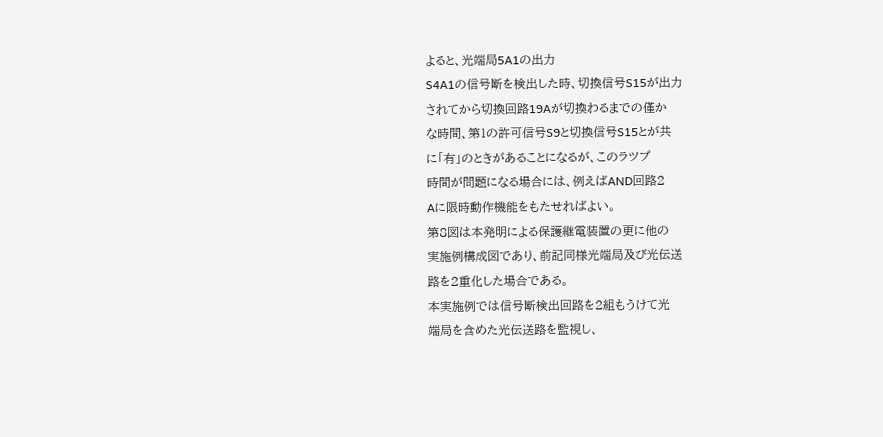よると、光端局5A1の出力
S4A1の信号断を検出した時、切換信号S15が出力
されてから切換回路19Aが切換わるまでの僅か
な時間、第1の許可信号S9と切換信号S15とが共
に「有」のときがあることになるが、このラツプ
時間が問題になる場合には、例えばAND回路2
Aに限時動作機能をもたせればよい。
第8図は本発明による保護継電装置の更に他の
実施例構成図であり、前記同様光端局及び光伝送
路を2重化した場合である。
本実施例では信号断検出回路を2組もうけて光
端局を含めた光伝送路を監視し、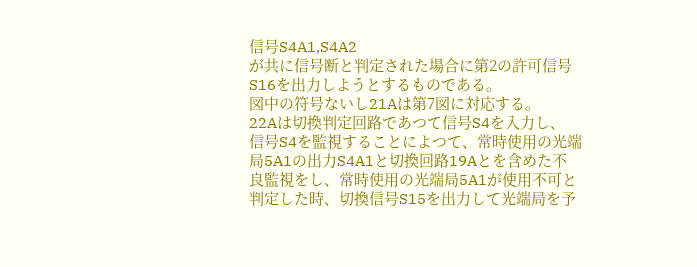信号S4A1,S4A2
が共に信号断と判定された場合に第2の許可信号
S16を出力しようとするものである。
図中の符号ないし21Aは第7図に対応する。
22Aは切換判定回路であつて信号S4を入力し、
信号S4を監視することによつて、常時使用の光端
局5A1の出力S4A1と切換回路19Aとを含めた不
良監視をし、常時使用の光端局5A1が使用不可と
判定した時、切換信号S15を出力して光端局を予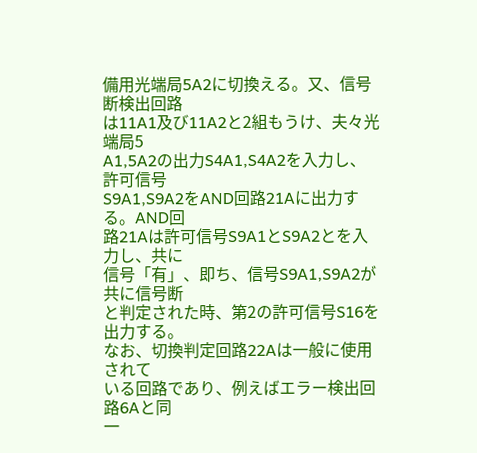備用光端局5A2に切換える。又、信号断検出回路
は11A1及び11A2と2組もうけ、夫々光端局5
A1,5A2の出力S4A1,S4A2を入力し、許可信号
S9A1,S9A2をAND回路21Aに出力する。AND回
路21Aは許可信号S9A1とS9A2とを入力し、共に
信号「有」、即ち、信号S9A1,S9A2が共に信号断
と判定された時、第2の許可信号S16を出力する。
なお、切換判定回路22Aは一般に使用されて
いる回路であり、例えばエラー検出回路6Aと同
一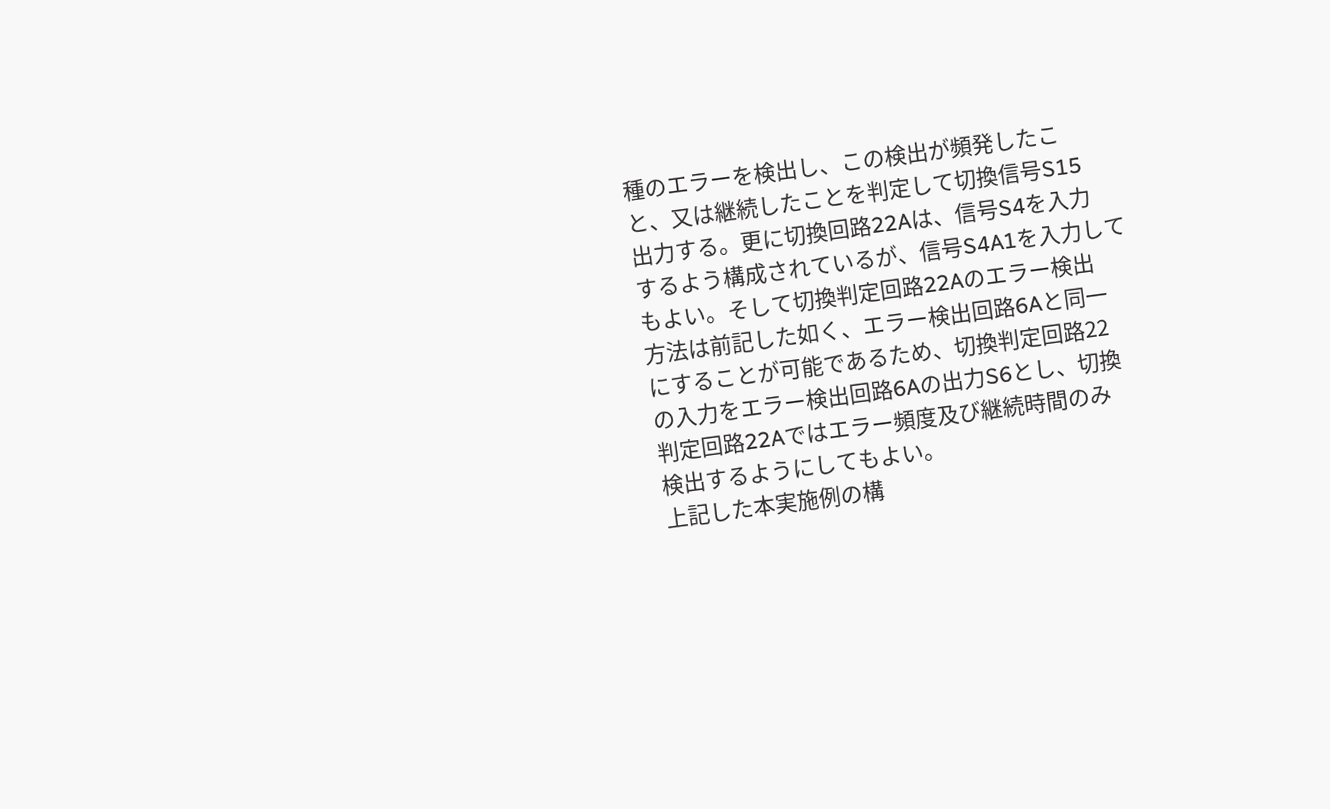種のエラーを検出し、この検出が頻発したこ
と、又は継続したことを判定して切換信号S15
出力する。更に切換回路22Aは、信号S4を入力
するよう構成されているが、信号S4A1を入力して
もよい。そして切換判定回路22Aのエラー検出
方法は前記した如く、エラー検出回路6Aと同一
にすることが可能であるため、切換判定回路22
の入力をエラー検出回路6Aの出力S6とし、切換
判定回路22Aではエラー頻度及び継続時間のみ
検出するようにしてもよい。
上記した本実施例の構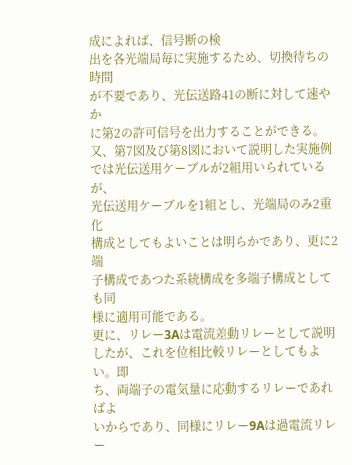成によれば、信号断の検
出を各光端局毎に実施するため、切換待ちの時間
が不要であり、光伝送路41の断に対して速やか
に第2の許可信号を出力することができる。
又、第7図及び第8図において説明した実施例
では光伝送用ケーブルが2組用いられているが、
光伝送用ケーブルを1組とし、光端局のみ2重化
構成としてもよいことは明らかであり、更に2端
子構成であつた系統構成を多端子構成としても同
様に適用可能である。
更に、リレー3Aは電流差動リレーとして説明
したが、これを位相比較リレーとしてもよい。即
ち、両端子の電気量に応動するリレーであればよ
いからであり、同様にリレー9Aは過電流リレー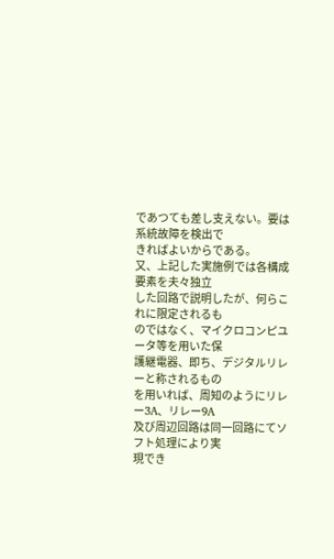であつても差し支えない。要は系統故障を検出で
きればよいからである。
又、上記した実施例では各構成要素を夫々独立
した回路で説明したが、何らこれに限定されるも
のではなく、マイクロコンピユータ等を用いた保
護継電器、即ち、デジタルリレーと称されるもの
を用いれば、周知のようにリレー3A、リレー9A
及び周辺回路は同一回路にてソフト処理により実
現でき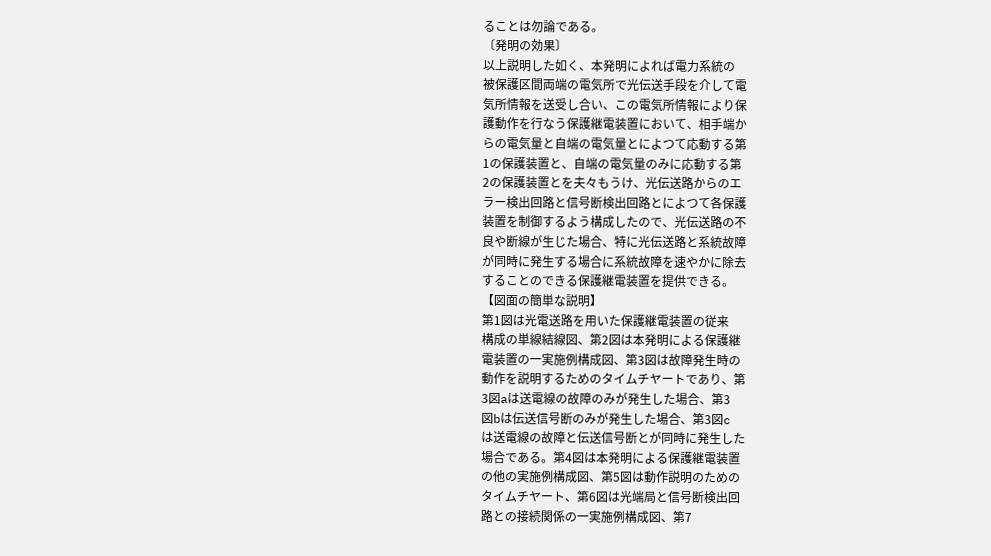ることは勿論である。
〔発明の効果〕
以上説明した如く、本発明によれば電力系統の
被保護区間両端の電気所で光伝送手段を介して電
気所情報を送受し合い、この電気所情報により保
護動作を行なう保護継電装置において、相手端か
らの電気量と自端の電気量とによつて応動する第
1の保護装置と、自端の電気量のみに応動する第
2の保護装置とを夫々もうけ、光伝送路からのエ
ラー検出回路と信号断検出回路とによつて各保護
装置を制御するよう構成したので、光伝送路の不
良や断線が生じた場合、特に光伝送路と系統故障
が同時に発生する場合に系統故障を速やかに除去
することのできる保護継電装置を提供できる。
【図面の簡単な説明】
第1図は光電送路を用いた保護継電装置の従来
構成の単線結線図、第2図は本発明による保護継
電装置の一実施例構成図、第3図は故障発生時の
動作を説明するためのタイムチヤートであり、第
3図aは送電線の故障のみが発生した場合、第3
図bは伝送信号断のみが発生した場合、第3図c
は送電線の故障と伝送信号断とが同時に発生した
場合である。第4図は本発明による保護継電装置
の他の実施例構成図、第5図は動作説明のための
タイムチヤート、第6図は光端局と信号断検出回
路との接続関係の一実施例構成図、第7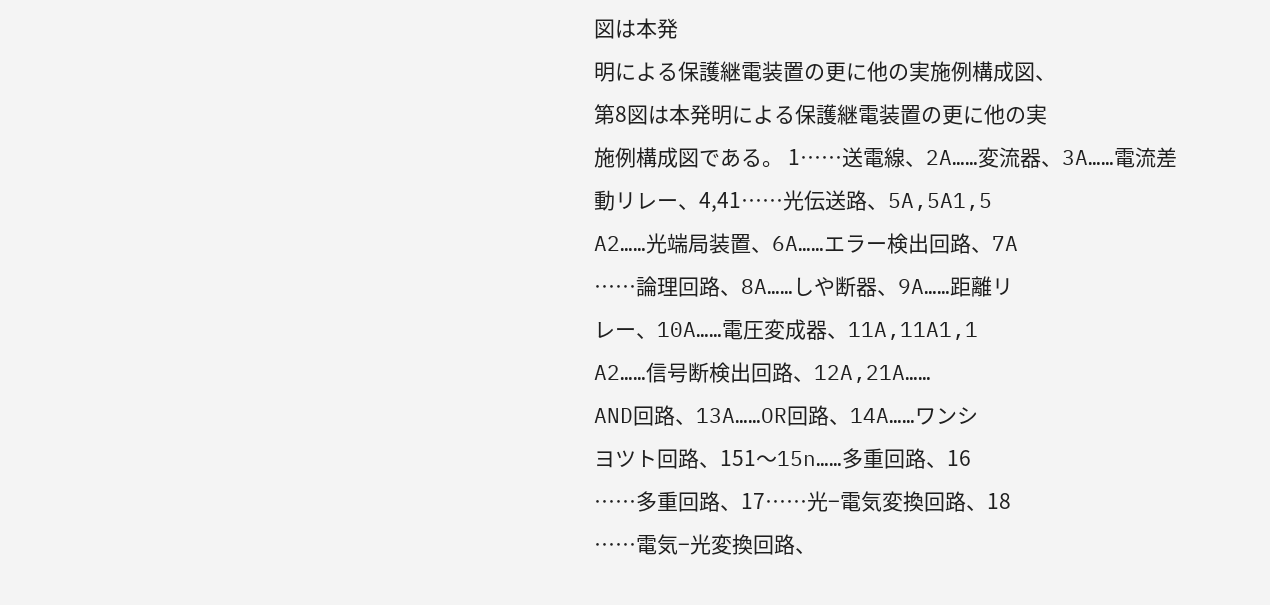図は本発
明による保護継電装置の更に他の実施例構成図、
第8図は本発明による保護継電装置の更に他の実
施例構成図である。 1……送電線、2A……変流器、3A……電流差
動リレー、4,41……光伝送路、5A,5A1,5
A2……光端局装置、6A……エラー検出回路、7A
……論理回路、8A……しや断器、9A……距離リ
レー、10A……電圧変成器、11A,11A1,1
A2……信号断検出回路、12A,21A……
AND回路、13A……OR回路、14A……ワンシ
ヨツト回路、151〜15n……多重回路、16
……多重回路、17……光−電気変換回路、18
……電気−光変換回路、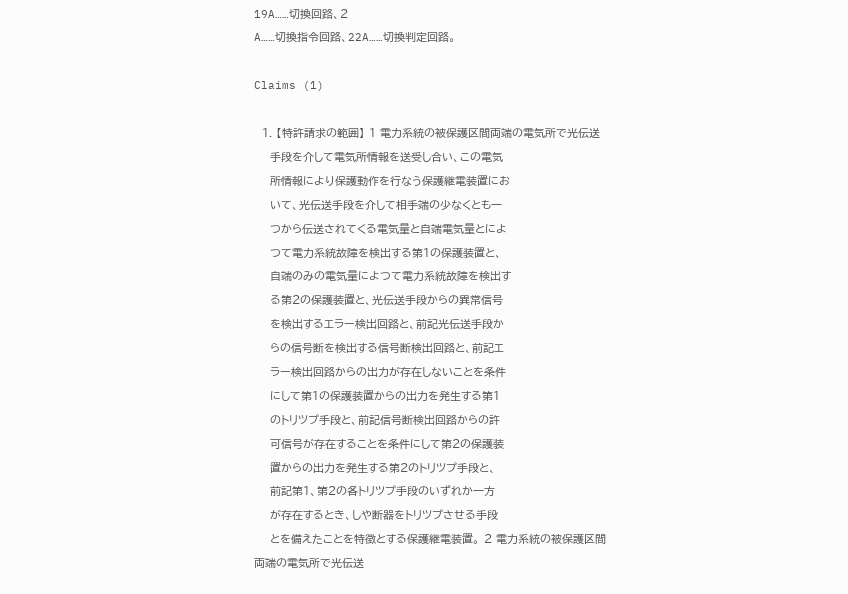19A……切換回路、2
A……切換指令回路、22A……切換判定回路。

Claims (1)

  1. 【特許請求の範囲】 1 電力系統の被保護区間両端の電気所で光伝送
    手段を介して電気所情報を送受し合い、この電気
    所情報により保護動作を行なう保護継電装置にお
    いて、光伝送手段を介して相手端の少なくとも一
    つから伝送されてくる電気量と自端電気量とによ
    つて電力系統故障を検出する第1の保護装置と、
    自端のみの電気量によつて電力系統故障を検出す
    る第2の保護装置と、光伝送手段からの異常信号
    を検出するエラー検出回路と、前記光伝送手段か
    らの信号断を検出する信号断検出回路と、前記エ
    ラー検出回路からの出力が存在しないことを条件
    にして第1の保護装置からの出力を発生する第1
    のトリツプ手段と、前記信号断検出回路からの許
    可信号が存在することを条件にして第2の保護装
    置からの出力を発生する第2のトリツプ手段と、
    前記第1、第2の各トリツプ手段のいずれか一方
    が存在するとき、しや断器をトリツプさせる手段
    とを備えたことを特徴とする保護継電装置。 2 電力系統の被保護区間両端の電気所で光伝送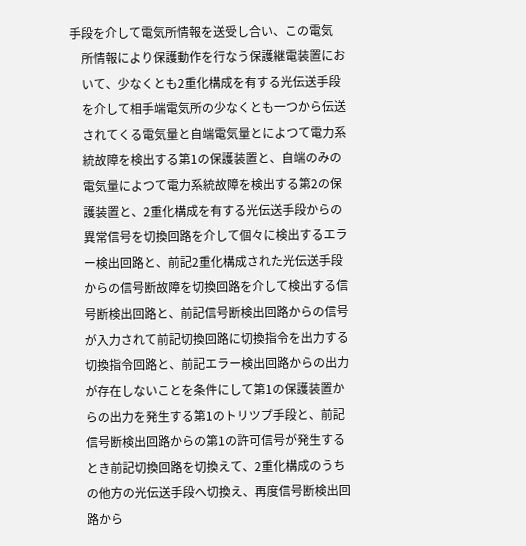手段を介して電気所情報を送受し合い、この電気
    所情報により保護動作を行なう保護継電装置にお
    いて、少なくとも2重化構成を有する光伝送手段
    を介して相手端電気所の少なくとも一つから伝送
    されてくる電気量と自端電気量とによつて電力系
    統故障を検出する第1の保護装置と、自端のみの
    電気量によつて電力系統故障を検出する第2の保
    護装置と、2重化構成を有する光伝送手段からの
    異常信号を切換回路を介して個々に検出するエラ
    ー検出回路と、前記2重化構成された光伝送手段
    からの信号断故障を切換回路を介して検出する信
    号断検出回路と、前記信号断検出回路からの信号
    が入力されて前記切換回路に切換指令を出力する
    切換指令回路と、前記エラー検出回路からの出力
    が存在しないことを条件にして第1の保護装置か
    らの出力を発生する第1のトリツプ手段と、前記
    信号断検出回路からの第1の許可信号が発生する
    とき前記切換回路を切換えて、2重化構成のうち
    の他方の光伝送手段へ切換え、再度信号断検出回
    路から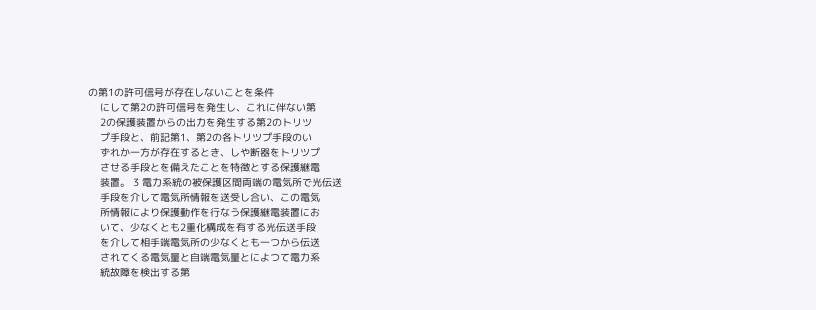の第1の許可信号が存在しないことを条件
    にして第2の許可信号を発生し、これに伴ない第
    2の保護装置からの出力を発生する第2のトリツ
    プ手段と、前記第1、第2の各トリツプ手段のい
    ずれか一方が存在するとき、しや断器をトリツプ
    させる手段とを備えたことを特徴とする保護継電
    装置。 3 電力系統の被保護区間両端の電気所で光伝送
    手段を介して電気所情報を送受し合い、この電気
    所情報により保護動作を行なう保護継電装置にお
    いて、少なくとも2重化構成を有する光伝送手段
    を介して相手端電気所の少なくとも一つから伝送
    されてくる電気量と自端電気量とによつて電力系
    統故障を検出する第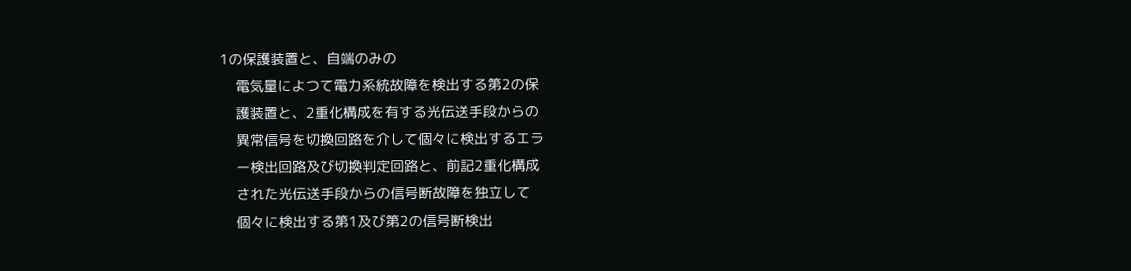1の保護装置と、自端のみの
    電気量によつて電力系統故障を検出する第2の保
    護装置と、2重化構成を有する光伝送手段からの
    異常信号を切換回路を介して個々に検出するエラ
    ー検出回路及び切換判定回路と、前記2重化構成
    された光伝送手段からの信号断故障を独立して
    個々に検出する第1及び第2の信号断検出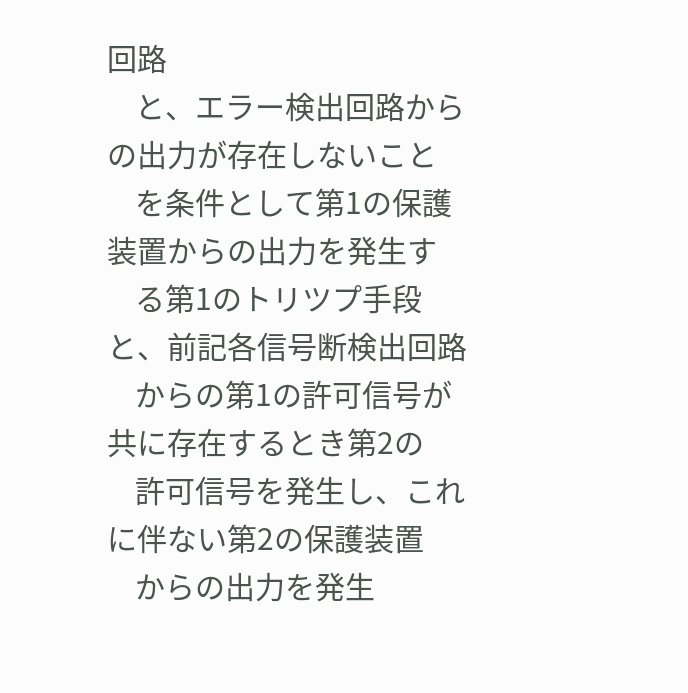回路
    と、エラー検出回路からの出力が存在しないこと
    を条件として第1の保護装置からの出力を発生す
    る第1のトリツプ手段と、前記各信号断検出回路
    からの第1の許可信号が共に存在するとき第2の
    許可信号を発生し、これに伴ない第2の保護装置
    からの出力を発生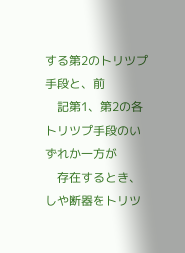する第2のトリツプ手段と、前
    記第1、第2の各トリツプ手段のいずれか一方が
    存在するとき、しや断器をトリツ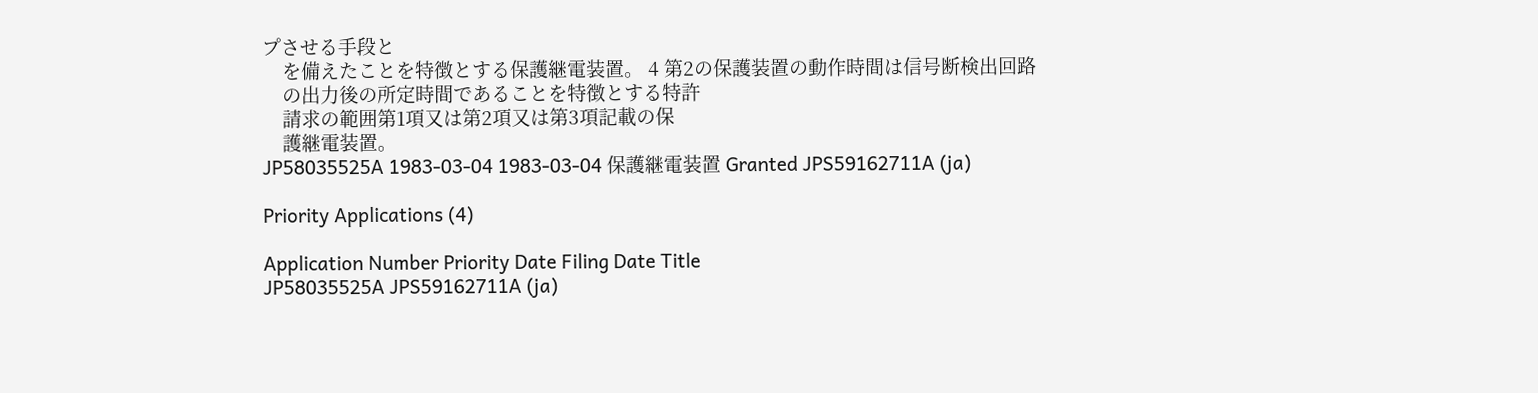プさせる手段と
    を備えたことを特徴とする保護継電装置。 4 第2の保護装置の動作時間は信号断検出回路
    の出力後の所定時間であることを特徴とする特許
    請求の範囲第1項又は第2項又は第3項記載の保
    護継電装置。
JP58035525A 1983-03-04 1983-03-04 保護継電装置 Granted JPS59162711A (ja)

Priority Applications (4)

Application Number Priority Date Filing Date Title
JP58035525A JPS59162711A (ja)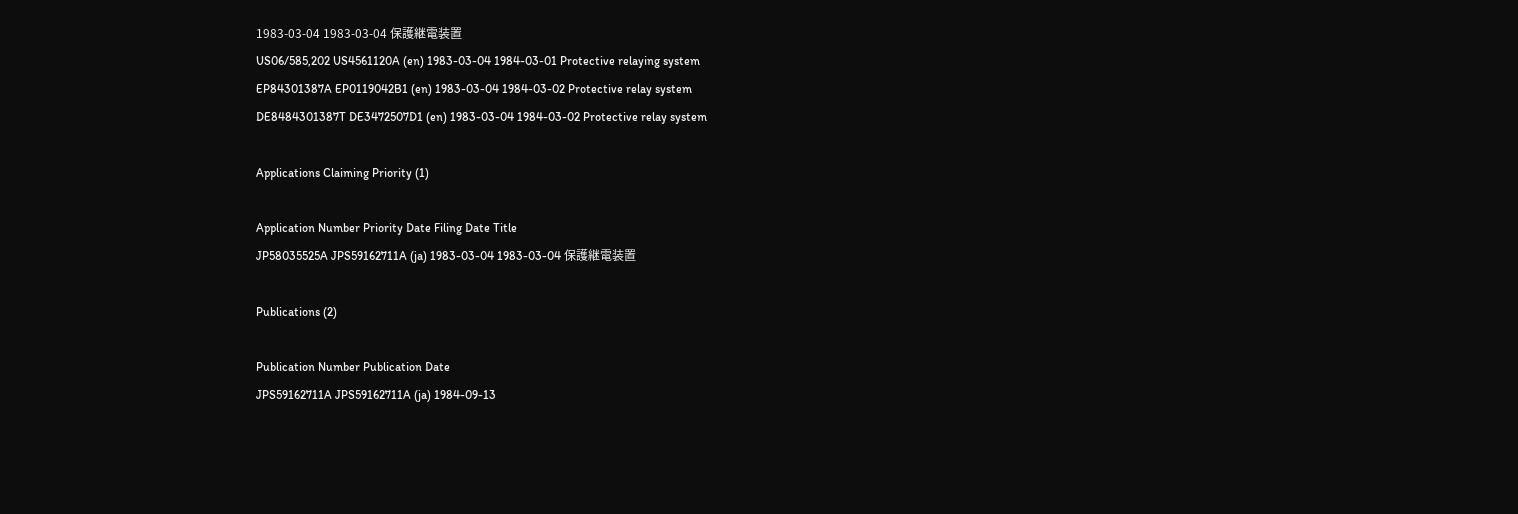1983-03-04 1983-03-04 保護継電装置
US06/585,202 US4561120A (en) 1983-03-04 1984-03-01 Protective relaying system
EP84301387A EP0119042B1 (en) 1983-03-04 1984-03-02 Protective relay system
DE8484301387T DE3472507D1 (en) 1983-03-04 1984-03-02 Protective relay system

Applications Claiming Priority (1)

Application Number Priority Date Filing Date Title
JP58035525A JPS59162711A (ja) 1983-03-04 1983-03-04 保護継電装置

Publications (2)

Publication Number Publication Date
JPS59162711A JPS59162711A (ja) 1984-09-13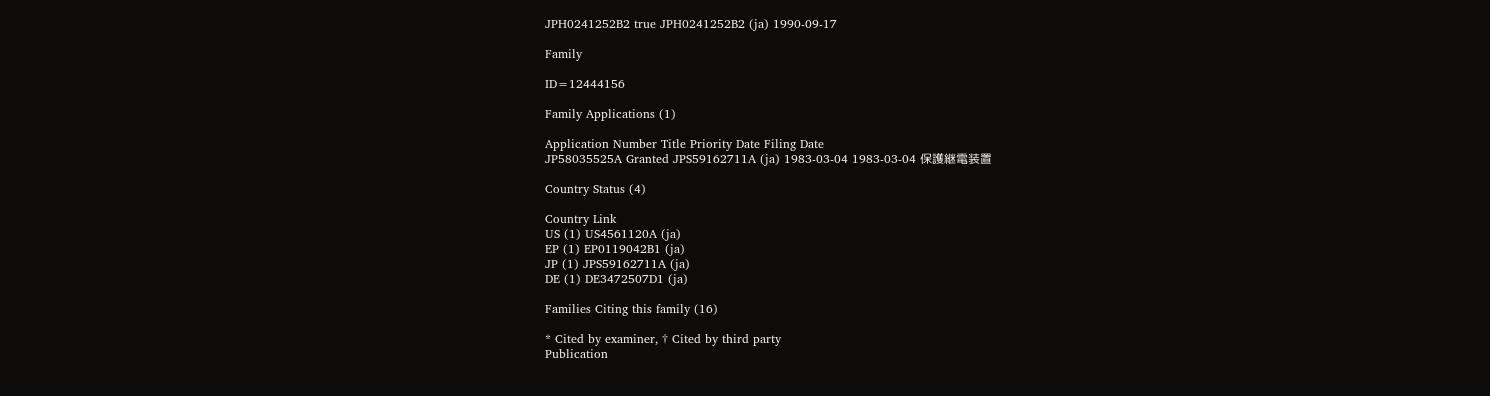JPH0241252B2 true JPH0241252B2 (ja) 1990-09-17

Family

ID=12444156

Family Applications (1)

Application Number Title Priority Date Filing Date
JP58035525A Granted JPS59162711A (ja) 1983-03-04 1983-03-04 保護継電装置

Country Status (4)

Country Link
US (1) US4561120A (ja)
EP (1) EP0119042B1 (ja)
JP (1) JPS59162711A (ja)
DE (1) DE3472507D1 (ja)

Families Citing this family (16)

* Cited by examiner, † Cited by third party
Publication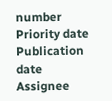number Priority date Publication date Assignee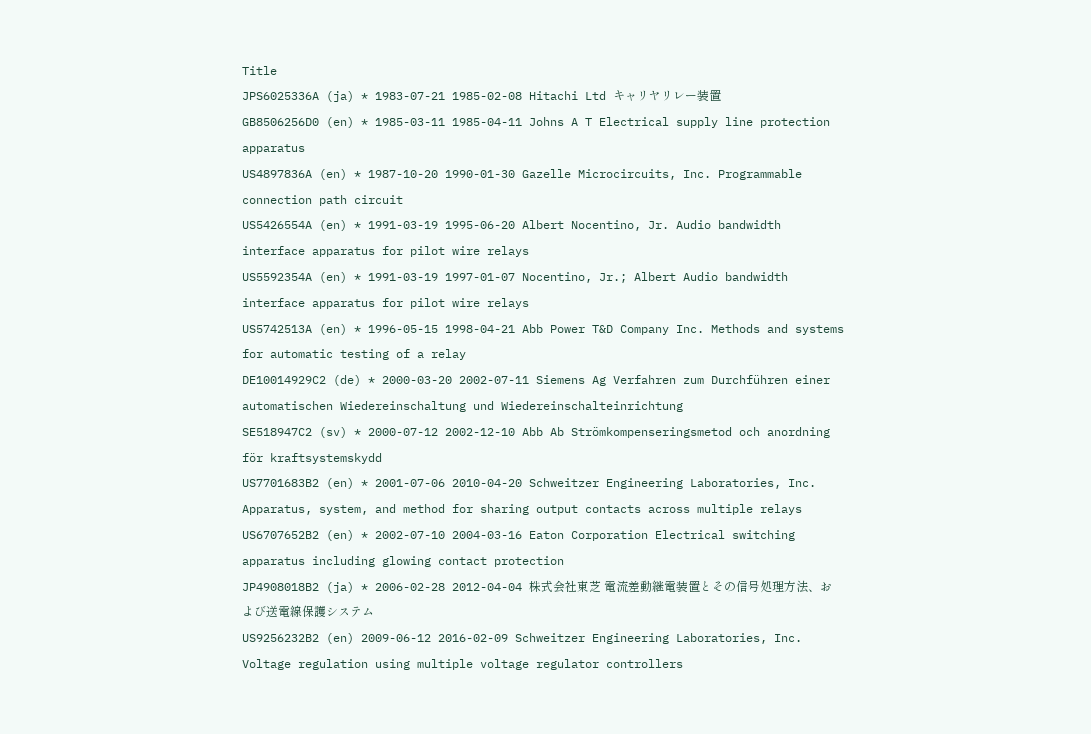Title
JPS6025336A (ja) * 1983-07-21 1985-02-08 Hitachi Ltd キャリヤリレー装置
GB8506256D0 (en) * 1985-03-11 1985-04-11 Johns A T Electrical supply line protection apparatus
US4897836A (en) * 1987-10-20 1990-01-30 Gazelle Microcircuits, Inc. Programmable connection path circuit
US5426554A (en) * 1991-03-19 1995-06-20 Albert Nocentino, Jr. Audio bandwidth interface apparatus for pilot wire relays
US5592354A (en) * 1991-03-19 1997-01-07 Nocentino, Jr.; Albert Audio bandwidth interface apparatus for pilot wire relays
US5742513A (en) * 1996-05-15 1998-04-21 Abb Power T&D Company Inc. Methods and systems for automatic testing of a relay
DE10014929C2 (de) * 2000-03-20 2002-07-11 Siemens Ag Verfahren zum Durchführen einer automatischen Wiedereinschaltung und Wiedereinschalteinrichtung
SE518947C2 (sv) * 2000-07-12 2002-12-10 Abb Ab Strömkompenseringsmetod och anordning för kraftsystemskydd
US7701683B2 (en) * 2001-07-06 2010-04-20 Schweitzer Engineering Laboratories, Inc. Apparatus, system, and method for sharing output contacts across multiple relays
US6707652B2 (en) * 2002-07-10 2004-03-16 Eaton Corporation Electrical switching apparatus including glowing contact protection
JP4908018B2 (ja) * 2006-02-28 2012-04-04 株式会社東芝 電流差動継電装置とその信号処理方法、および送電線保護システム
US9256232B2 (en) 2009-06-12 2016-02-09 Schweitzer Engineering Laboratories, Inc. Voltage regulation using multiple voltage regulator controllers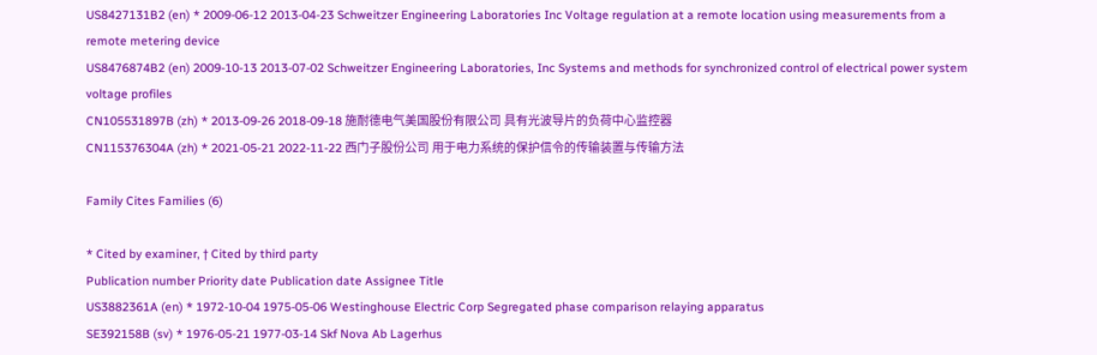US8427131B2 (en) * 2009-06-12 2013-04-23 Schweitzer Engineering Laboratories Inc Voltage regulation at a remote location using measurements from a remote metering device
US8476874B2 (en) 2009-10-13 2013-07-02 Schweitzer Engineering Laboratories, Inc Systems and methods for synchronized control of electrical power system voltage profiles
CN105531897B (zh) * 2013-09-26 2018-09-18 施耐德电气美国股份有限公司 具有光波导片的负荷中心监控器
CN115376304A (zh) * 2021-05-21 2022-11-22 西门子股份公司 用于电力系统的保护信令的传输装置与传输方法

Family Cites Families (6)

* Cited by examiner, † Cited by third party
Publication number Priority date Publication date Assignee Title
US3882361A (en) * 1972-10-04 1975-05-06 Westinghouse Electric Corp Segregated phase comparison relaying apparatus
SE392158B (sv) * 1976-05-21 1977-03-14 Skf Nova Ab Lagerhus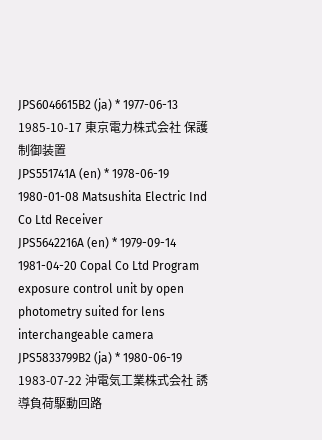JPS6046615B2 (ja) * 1977-06-13 1985-10-17 東京電力株式会社 保護制御装置
JPS551741A (en) * 1978-06-19 1980-01-08 Matsushita Electric Ind Co Ltd Receiver
JPS5642216A (en) * 1979-09-14 1981-04-20 Copal Co Ltd Program exposure control unit by open photometry suited for lens interchangeable camera
JPS5833799B2 (ja) * 1980-06-19 1983-07-22 沖電気工業株式会社 誘導負荷駆動回路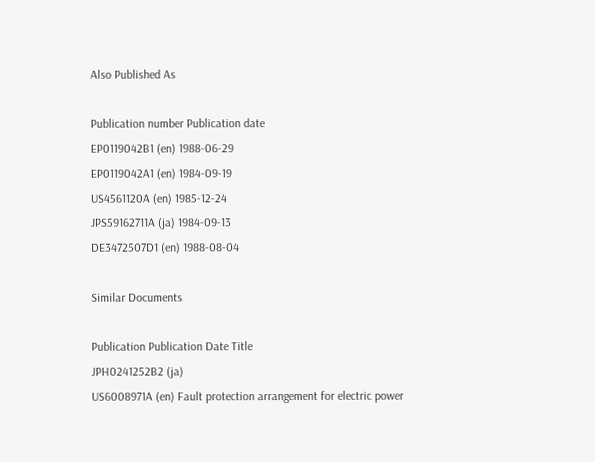Also Published As

Publication number Publication date
EP0119042B1 (en) 1988-06-29
EP0119042A1 (en) 1984-09-19
US4561120A (en) 1985-12-24
JPS59162711A (ja) 1984-09-13
DE3472507D1 (en) 1988-08-04

Similar Documents

Publication Publication Date Title
JPH0241252B2 (ja)
US6008971A (en) Fault protection arrangement for electric power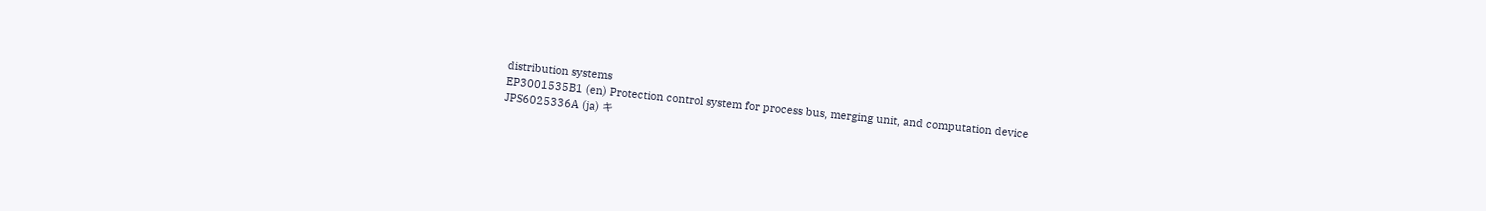distribution systems
EP3001535B1 (en) Protection control system for process bus, merging unit, and computation device
JPS6025336A (ja) キ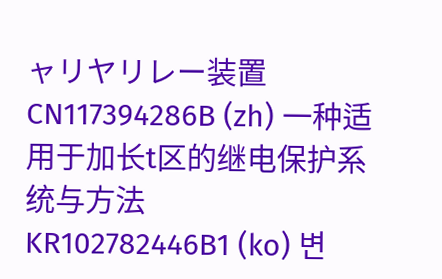ャリヤリレー装置
CN117394286B (zh) 一种适用于加长t区的继电保护系统与方法
KR102782446B1 (ko) 변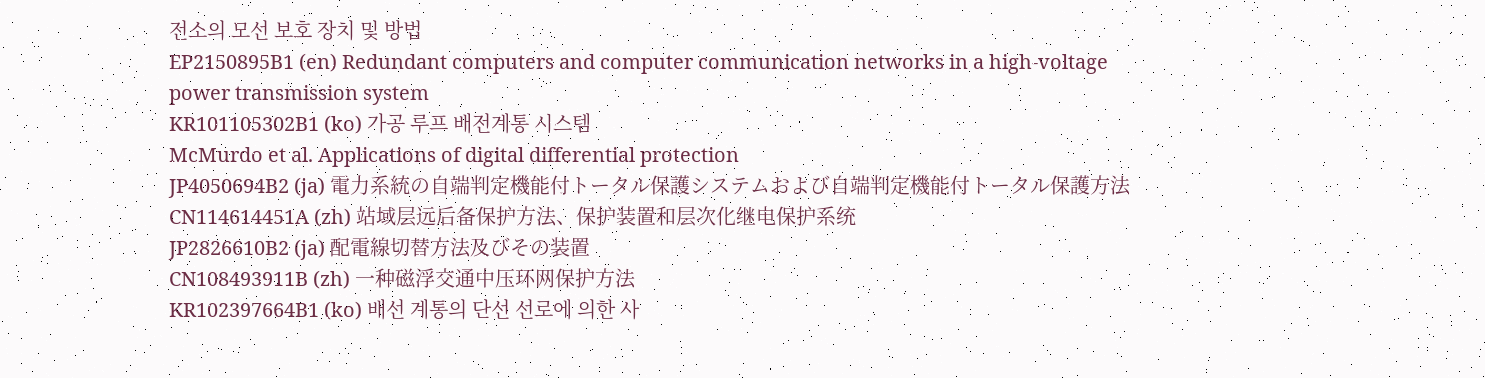전소의 모선 보호 장치 및 방법
EP2150895B1 (en) Redundant computers and computer communication networks in a high-voltage power transmission system
KR101105302B1 (ko) 가공 루프 배전계통 시스템
McMurdo et al. Applications of digital differential protection
JP4050694B2 (ja) 電力系統の自端判定機能付トータル保護システムおよび自端判定機能付トータル保護方法
CN114614451A (zh) 站域层远后备保护方法、保护装置和层次化继电保护系统
JP2826610B2 (ja) 配電線切替方法及びその装置
CN108493911B (zh) 一种磁浮交通中压环网保护方法
KR102397664B1 (ko) 배선 계통의 단선 선로에 의한 사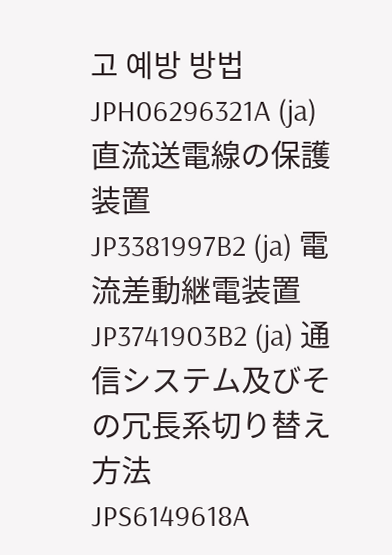고 예방 방법
JPH06296321A (ja) 直流送電線の保護装置
JP3381997B2 (ja) 電流差動継電装置
JP3741903B2 (ja) 通信システム及びその冗長系切り替え方法
JPS6149618A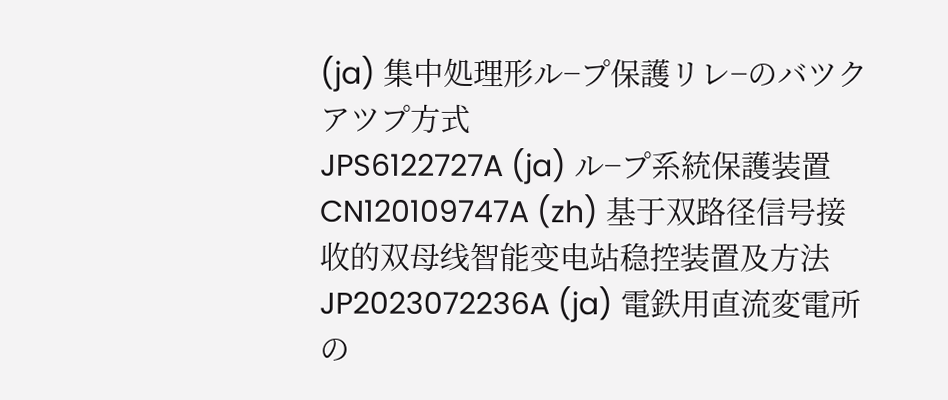(ja) 集中処理形ル−プ保護リレ−のバツクアツプ方式
JPS6122727A (ja) ル−プ系統保護装置
CN120109747A (zh) 基于双路径信号接收的双母线智能变电站稳控装置及方法
JP2023072236A (ja) 電鉄用直流変電所の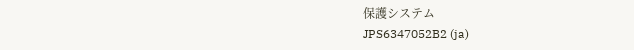保護システム
JPS6347052B2 (ja)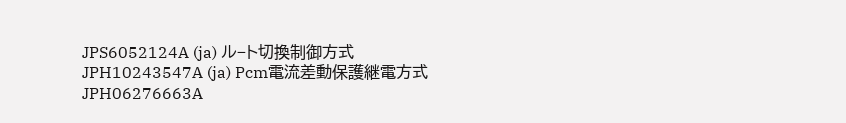JPS6052124A (ja) ル−ト切換制御方式
JPH10243547A (ja) Pcm電流差動保護継電方式
JPH06276663A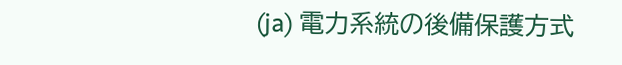(ja) 電力系統の後備保護方式